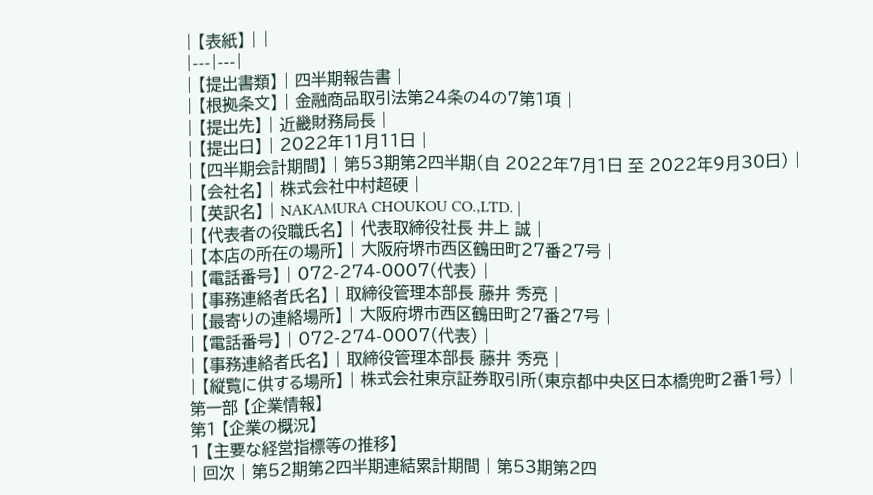| 【表紙】 | |
|---|---|
| 【提出書類】 | 四半期報告書 |
| 【根拠条文】 | 金融商品取引法第24条の4の7第1項 |
| 【提出先】 | 近畿財務局長 |
| 【提出日】 | 2022年11月11日 |
| 【四半期会計期間】 | 第53期第2四半期(自 2022年7月1日 至 2022年9月30日) |
| 【会社名】 | 株式会社中村超硬 |
| 【英訳名】 | NAKAMURA CHOUKOU CO.,LTD. |
| 【代表者の役職氏名】 | 代表取締役社長 井上 誠 |
| 【本店の所在の場所】 | 大阪府堺市西区鶴田町27番27号 |
| 【電話番号】 | 072-274-0007(代表) |
| 【事務連絡者氏名】 | 取締役管理本部長 藤井 秀亮 |
| 【最寄りの連絡場所】 | 大阪府堺市西区鶴田町27番27号 |
| 【電話番号】 | 072-274-0007(代表) |
| 【事務連絡者氏名】 | 取締役管理本部長 藤井 秀亮 |
| 【縦覧に供する場所】 | 株式会社東京証券取引所(東京都中央区日本橋兜町2番1号) |
第一部 【企業情報】
第1 【企業の概況】
1 【主要な経営指標等の推移】
| 回次 | 第52期第2四半期連結累計期間 | 第53期第2四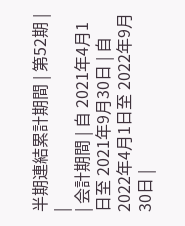半期連結累計期間 | 第52期 | |
| 会計期間 | 自 2021年4月1日至 2021年9月30日 | 自 2022年4月1日至 2022年9月30日 |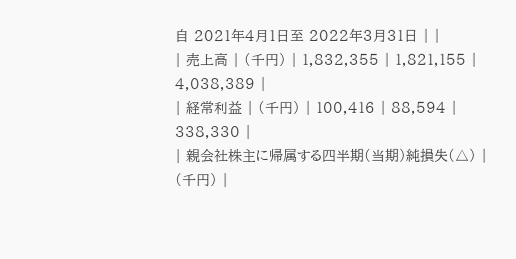自 2021年4月1日至 2022年3月31日 | |
| 売上高 | (千円) | 1,832,355 | 1,821,155 | 4,038,389 |
| 経常利益 | (千円) | 100,416 | 88,594 | 338,330 |
| 親会社株主に帰属する四半期(当期)純損失(△) | (千円) |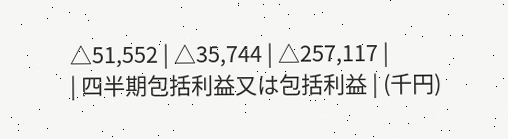△51,552 | △35,744 | △257,117 |
| 四半期包括利益又は包括利益 | (千円)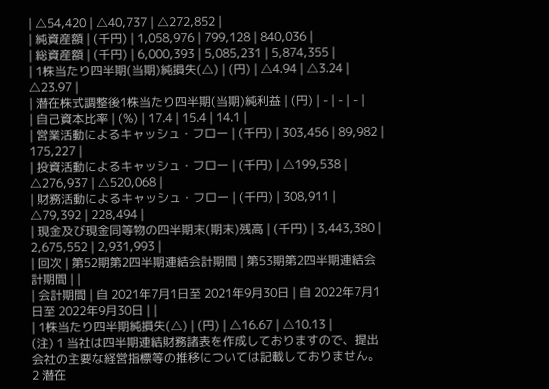| △54,420 | △40,737 | △272,852 |
| 純資産額 | (千円) | 1,058,976 | 799,128 | 840,036 |
| 総資産額 | (千円) | 6,000,393 | 5,085,231 | 5,874,355 |
| 1株当たり四半期(当期)純損失(△) | (円) | △4.94 | △3.24 | △23.97 |
| 潜在株式調整後1株当たり四半期(当期)純利益 | (円) | - | - | - |
| 自己資本比率 | (%) | 17.4 | 15.4 | 14.1 |
| 営業活動によるキャッシュ・フロー | (千円) | 303,456 | 89,982 | 175,227 |
| 投資活動によるキャッシュ・フロー | (千円) | △199,538 | △276,937 | △520,068 |
| 財務活動によるキャッシュ・フロー | (千円) | 308,911 | △79,392 | 228,494 |
| 現金及び現金同等物の四半期末(期末)残高 | (千円) | 3,443,380 | 2,675,552 | 2,931,993 |
| 回次 | 第52期第2四半期連結会計期間 | 第53期第2四半期連結会計期間 | |
| 会計期間 | 自 2021年7月1日至 2021年9月30日 | 自 2022年7月1日至 2022年9月30日 | |
| 1株当たり四半期純損失(△) | (円) | △16.67 | △10.13 |
(注) 1 当社は四半期連結財務諸表を作成しておりますので、提出会社の主要な経営指標等の推移については記載しておりません。
2 潜在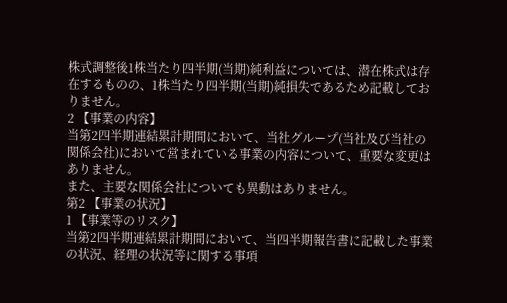株式調整後1株当たり四半期(当期)純利益については、潜在株式は存在するものの、1株当たり四半期(当期)純損失であるため記載しておりません。
2 【事業の内容】
当第2四半期連結累計期間において、当社グループ(当社及び当社の関係会社)において営まれている事業の内容について、重要な変更はありません。
また、主要な関係会社についても異動はありません。
第2 【事業の状況】
1 【事業等のリスク】
当第2四半期連結累計期間において、当四半期報告書に記載した事業の状況、経理の状況等に関する事項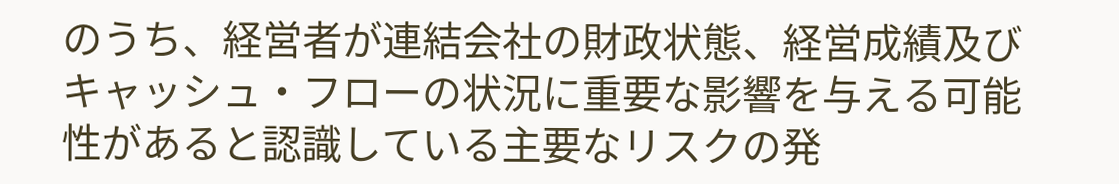のうち、経営者が連結会社の財政状態、経営成績及びキャッシュ・フローの状況に重要な影響を与える可能性があると認識している主要なリスクの発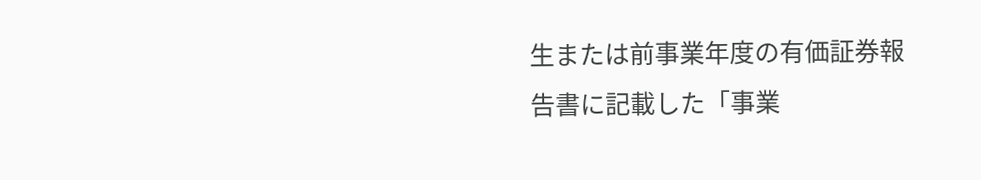生または前事業年度の有価証券報告書に記載した「事業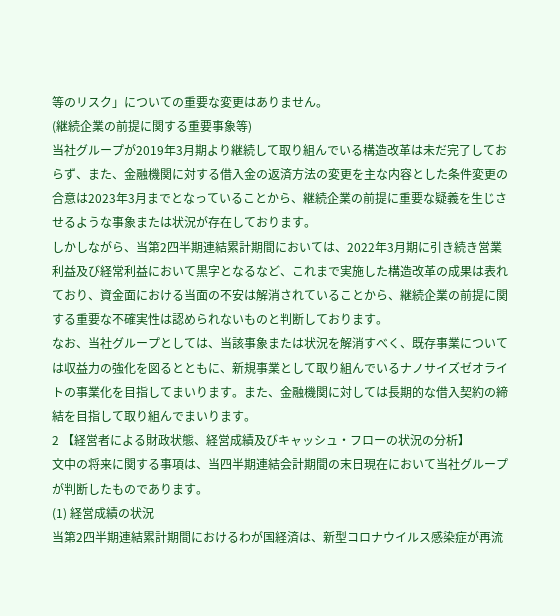等のリスク」についての重要な変更はありません。
(継続企業の前提に関する重要事象等)
当社グループが2019年3月期より継続して取り組んでいる構造改革は未だ完了しておらず、また、金融機関に対する借入金の返済方法の変更を主な内容とした条件変更の合意は2023年3月までとなっていることから、継続企業の前提に重要な疑義を生じさせるような事象または状況が存在しております。
しかしながら、当第2四半期連結累計期間においては、2022年3月期に引き続き営業利益及び経常利益において黒字となるなど、これまで実施した構造改革の成果は表れており、資金面における当面の不安は解消されていることから、継続企業の前提に関する重要な不確実性は認められないものと判断しております。
なお、当社グループとしては、当該事象または状況を解消すべく、既存事業については収益力の強化を図るとともに、新規事業として取り組んでいるナノサイズゼオライトの事業化を目指してまいります。また、金融機関に対しては長期的な借入契約の締結を目指して取り組んでまいります。
2 【経営者による財政状態、経営成績及びキャッシュ・フローの状況の分析】
文中の将来に関する事項は、当四半期連結会計期間の末日現在において当社グループが判断したものであります。
(1) 経営成績の状況
当第2四半期連結累計期間におけるわが国経済は、新型コロナウイルス感染症が再流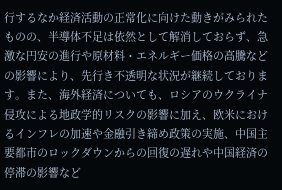行するなか経済活動の正常化に向けた動きがみられたものの、半導体不足は依然として解消しておらず、急激な円安の進行や原材料・エネルギー価格の高騰などの影響により、先行き不透明な状況が継続しております。また、海外経済についても、ロシアのウクライナ侵攻による地政学的リスクの影響に加え、欧米におけるインフレの加速や金融引き締め政策の実施、中国主要都市のロックダウンからの回復の遅れや中国経済の停滞の影響など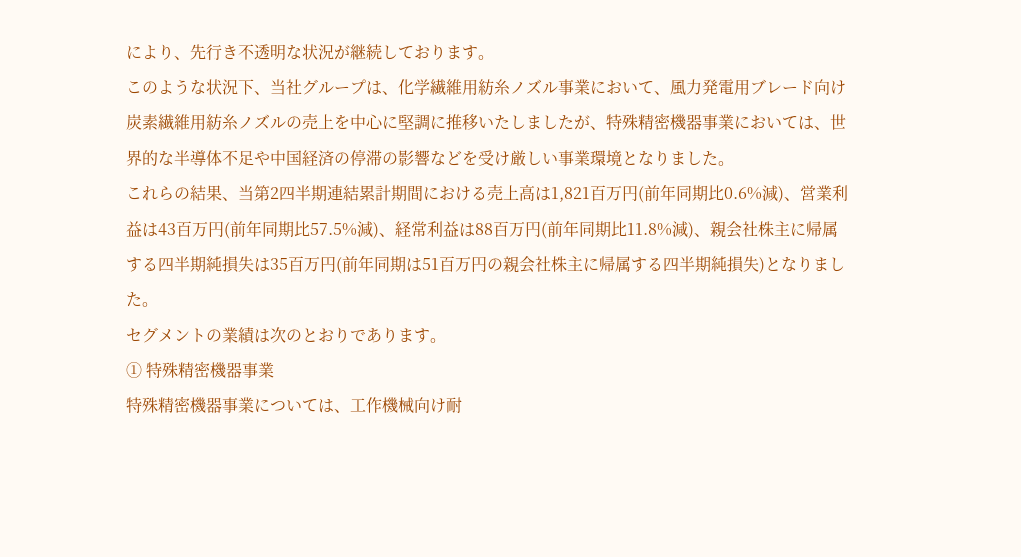により、先行き不透明な状況が継続しております。
このような状況下、当社グループは、化学繊維用紡糸ノズル事業において、風力発電用ブレード向け炭素繊維用紡糸ノズルの売上を中心に堅調に推移いたしましたが、特殊精密機器事業においては、世界的な半導体不足や中国経済の停滞の影響などを受け厳しい事業環境となりました。
これらの結果、当第2四半期連結累計期間における売上高は1,821百万円(前年同期比0.6%減)、営業利益は43百万円(前年同期比57.5%減)、経常利益は88百万円(前年同期比11.8%減)、親会社株主に帰属する四半期純損失は35百万円(前年同期は51百万円の親会社株主に帰属する四半期純損失)となりました。
セグメントの業績は次のとおりであります。
① 特殊精密機器事業
特殊精密機器事業については、工作機械向け耐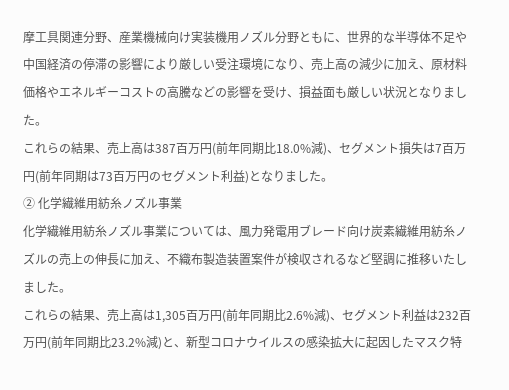摩工具関連分野、産業機械向け実装機用ノズル分野ともに、世界的な半導体不足や中国経済の停滞の影響により厳しい受注環境になり、売上高の減少に加え、原材料価格やエネルギーコストの高騰などの影響を受け、損益面も厳しい状況となりました。
これらの結果、売上高は387百万円(前年同期比18.0%減)、セグメント損失は7百万円(前年同期は73百万円のセグメント利益)となりました。
② 化学繊維用紡糸ノズル事業
化学繊維用紡糸ノズル事業については、風力発電用ブレード向け炭素繊維用紡糸ノズルの売上の伸長に加え、不織布製造装置案件が検収されるなど堅調に推移いたしました。
これらの結果、売上高は1,305百万円(前年同期比2.6%減)、セグメント利益は232百万円(前年同期比23.2%減)と、新型コロナウイルスの感染拡大に起因したマスク特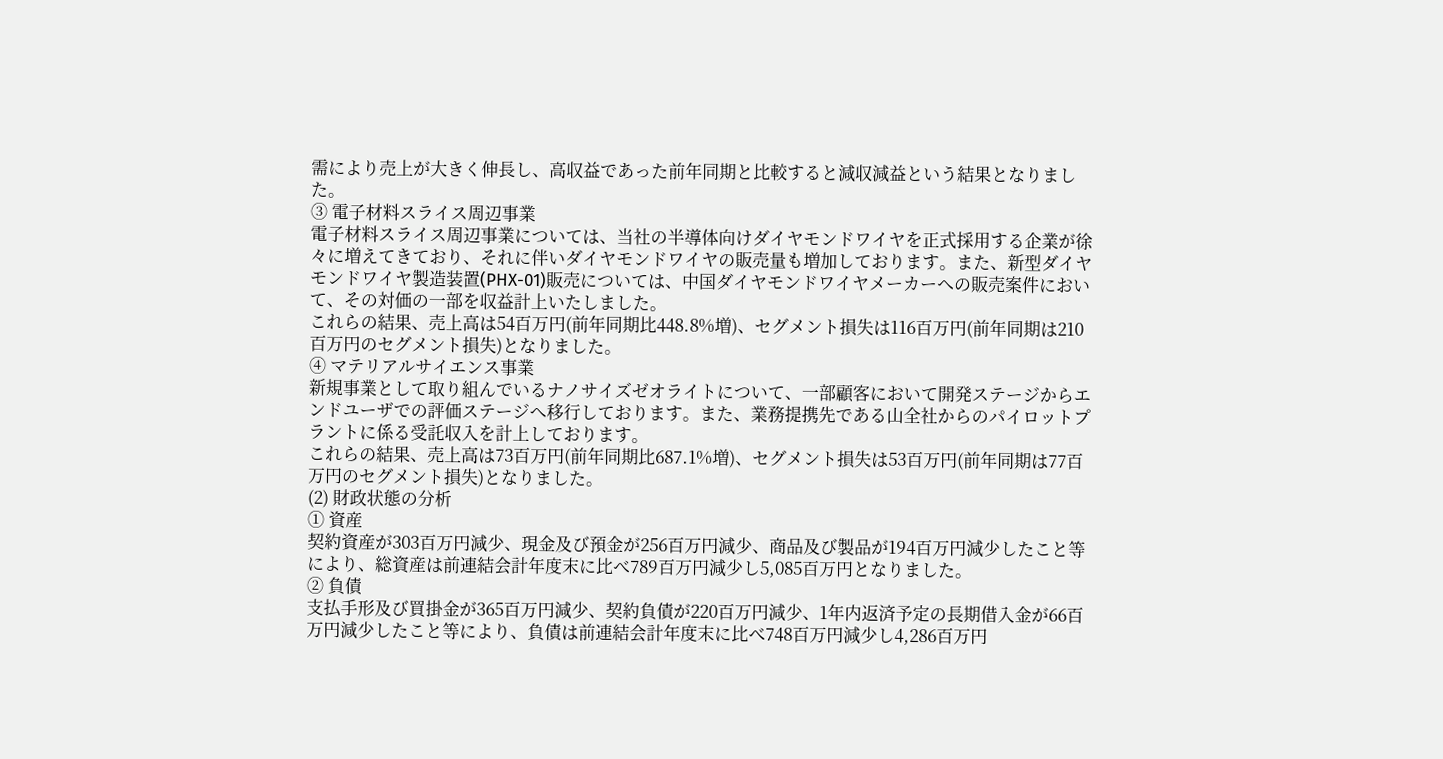需により売上が大きく伸長し、高収益であった前年同期と比較すると減収減益という結果となりました。
③ 電子材料スライス周辺事業
電子材料スライス周辺事業については、当社の半導体向けダイヤモンドワイヤを正式採用する企業が徐々に増えてきており、それに伴いダイヤモンドワイヤの販売量も増加しております。また、新型ダイヤモンドワイヤ製造装置(PHX-01)販売については、中国ダイヤモンドワイヤメーカーへの販売案件において、その対価の一部を収益計上いたしました。
これらの結果、売上高は54百万円(前年同期比448.8%増)、セグメント損失は116百万円(前年同期は210百万円のセグメント損失)となりました。
④ マテリアルサイエンス事業
新規事業として取り組んでいるナノサイズゼオライトについて、一部顧客において開発ステージからエンドユーザでの評価ステージへ移行しております。また、業務提携先である山全社からのパイロットプラントに係る受託収入を計上しております。
これらの結果、売上高は73百万円(前年同期比687.1%増)、セグメント損失は53百万円(前年同期は77百万円のセグメント損失)となりました。
(2) 財政状態の分析
① 資産
契約資産が303百万円減少、現金及び預金が256百万円減少、商品及び製品が194百万円減少したこと等により、総資産は前連結会計年度末に比べ789百万円減少し5,085百万円となりました。
② 負債
支払手形及び買掛金が365百万円減少、契約負債が220百万円減少、1年内返済予定の長期借入金が66百万円減少したこと等により、負債は前連結会計年度末に比べ748百万円減少し4,286百万円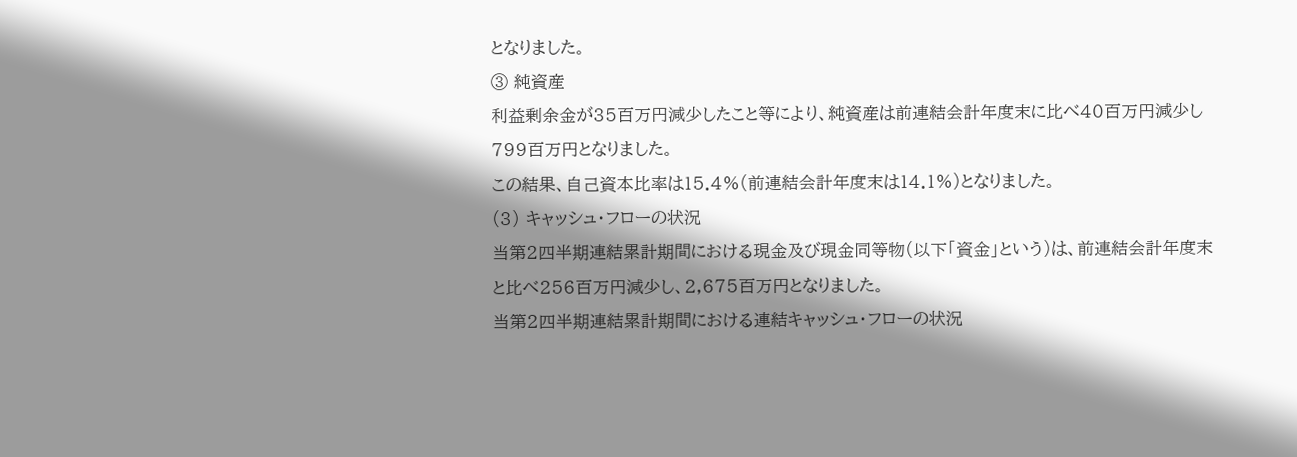となりました。
③ 純資産
利益剰余金が35百万円減少したこと等により、純資産は前連結会計年度末に比べ40百万円減少し799百万円となりました。
この結果、自己資本比率は15.4%(前連結会計年度末は14.1%)となりました。
(3) キャッシュ・フローの状況
当第2四半期連結累計期間における現金及び現金同等物(以下「資金」という)は、前連結会計年度末と比べ256百万円減少し、2,675百万円となりました。
当第2四半期連結累計期間における連結キャッシュ・フローの状況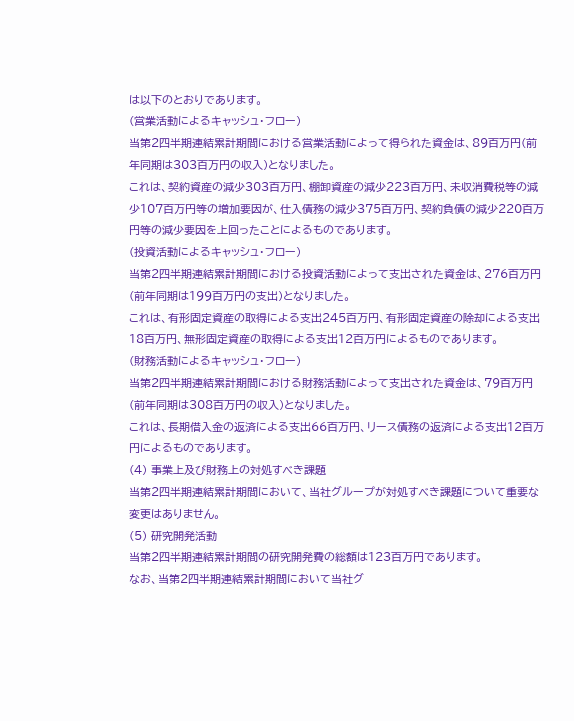は以下のとおりであります。
(営業活動によるキャッシュ・フロー)
当第2四半期連結累計期間における営業活動によって得られた資金は、89百万円(前年同期は303百万円の収入)となりました。
これは、契約資産の減少303百万円、棚卸資産の減少223百万円、未収消費税等の減少107百万円等の増加要因が、仕入債務の減少375百万円、契約負債の減少220百万円等の減少要因を上回ったことによるものであります。
(投資活動によるキャッシュ・フロー)
当第2四半期連結累計期間における投資活動によって支出された資金は、276百万円(前年同期は199百万円の支出)となりました。
これは、有形固定資産の取得による支出245百万円、有形固定資産の除却による支出18百万円、無形固定資産の取得による支出12百万円によるものであります。
(財務活動によるキャッシュ・フロー)
当第2四半期連結累計期間における財務活動によって支出された資金は、79百万円(前年同期は308百万円の収入)となりました。
これは、長期借入金の返済による支出66百万円、リース債務の返済による支出12百万円によるものであります。
(4) 事業上及び財務上の対処すべき課題
当第2四半期連結累計期間において、当社グループが対処すべき課題について重要な変更はありません。
(5) 研究開発活動
当第2四半期連結累計期間の研究開発費の総額は123百万円であります。
なお、当第2四半期連結累計期間において当社グ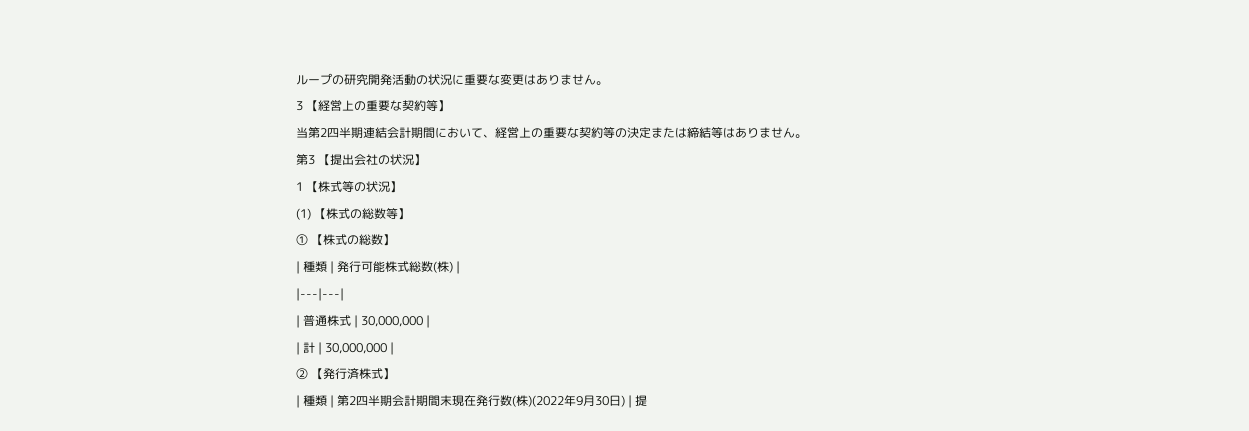ループの研究開発活動の状況に重要な変更はありません。
3 【経営上の重要な契約等】
当第2四半期連結会計期間において、経営上の重要な契約等の決定または締結等はありません。
第3 【提出会社の状況】
1 【株式等の状況】
(1) 【株式の総数等】
① 【株式の総数】
| 種類 | 発行可能株式総数(株) |
|---|---|
| 普通株式 | 30,000,000 |
| 計 | 30,000,000 |
② 【発行済株式】
| 種類 | 第2四半期会計期間末現在発行数(株)(2022年9月30日) | 提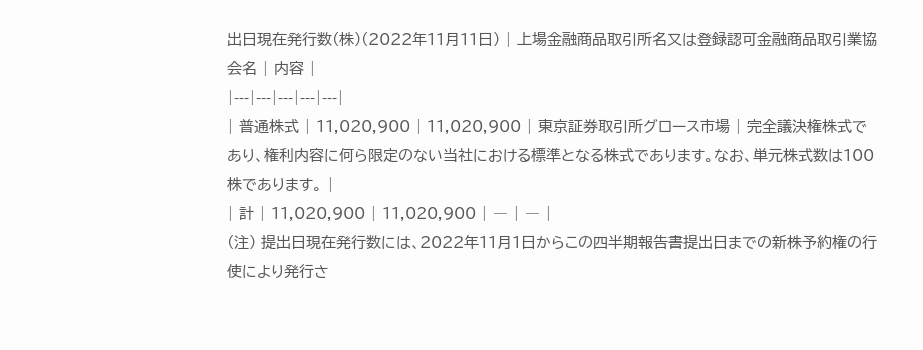出日現在発行数(株)(2022年11月11日) | 上場金融商品取引所名又は登録認可金融商品取引業協会名 | 内容 |
|---|---|---|---|---|
| 普通株式 | 11,020,900 | 11,020,900 | 東京証券取引所グロース市場 | 完全議決権株式であり、権利内容に何ら限定のない当社における標準となる株式であります。なお、単元株式数は100株であります。 |
| 計 | 11,020,900 | 11,020,900 | ― | ― |
(注) 提出日現在発行数には、2022年11月1日からこの四半期報告書提出日までの新株予約権の行使により発行さ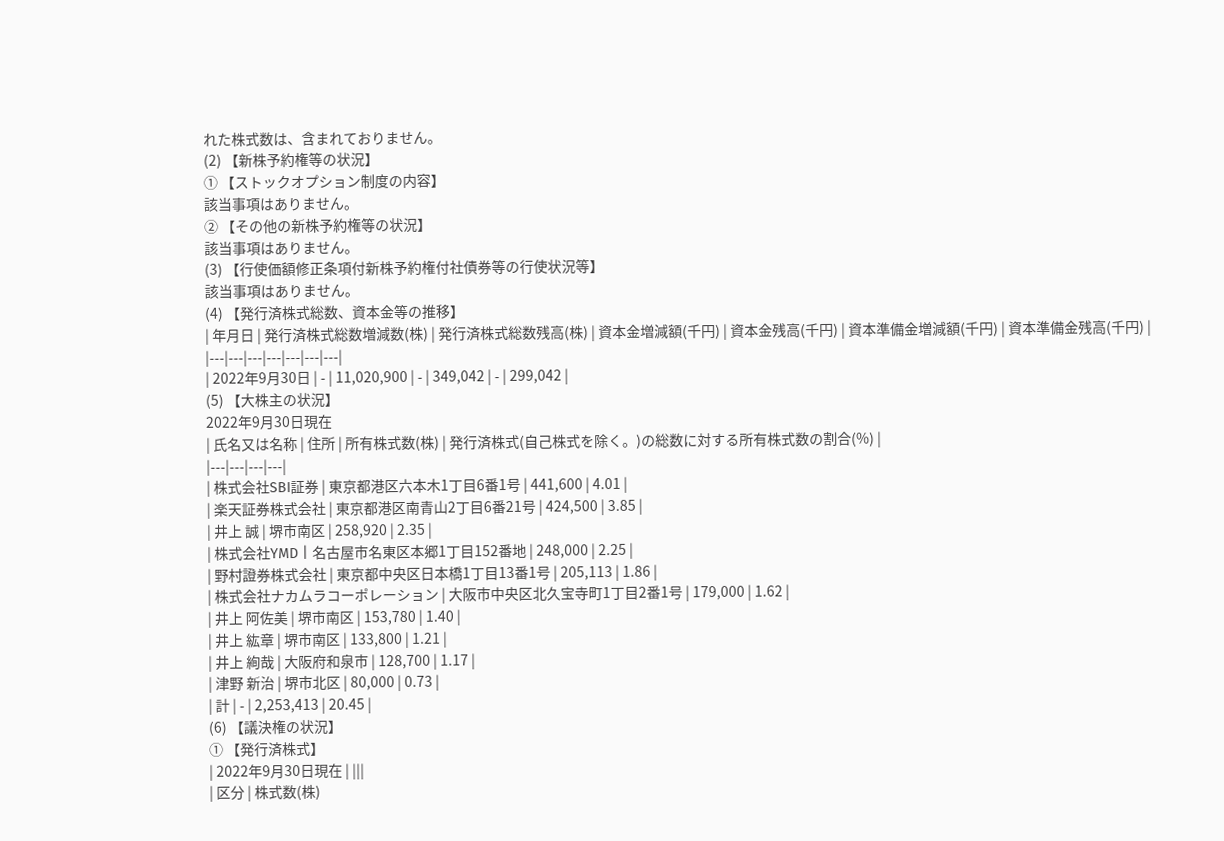れた株式数は、含まれておりません。
(2) 【新株予約権等の状況】
① 【ストックオプション制度の内容】
該当事項はありません。
② 【その他の新株予約権等の状況】
該当事項はありません。
(3) 【行使価額修正条項付新株予約権付社債券等の行使状況等】
該当事項はありません。
(4) 【発行済株式総数、資本金等の推移】
| 年月日 | 発行済株式総数増減数(株) | 発行済株式総数残高(株) | 資本金増減額(千円) | 資本金残高(千円) | 資本準備金増減額(千円) | 資本準備金残高(千円) |
|---|---|---|---|---|---|---|
| 2022年9月30日 | - | 11,020,900 | - | 349,042 | - | 299,042 |
(5) 【大株主の状況】
2022年9月30日現在
| 氏名又は名称 | 住所 | 所有株式数(株) | 発行済株式(自己株式を除く。)の総数に対する所有株式数の割合(%) |
|---|---|---|---|
| 株式会社SBI証券 | 東京都港区六本木1丁目6番1号 | 441,600 | 4.01 |
| 楽天証券株式会社 | 東京都港区南青山2丁目6番21号 | 424,500 | 3.85 |
| 井上 誠 | 堺市南区 | 258,920 | 2.35 |
| 株式会社YMD | 名古屋市名東区本郷1丁目152番地 | 248,000 | 2.25 |
| 野村證券株式会社 | 東京都中央区日本橋1丁目13番1号 | 205,113 | 1.86 |
| 株式会社ナカムラコーポレーション | 大阪市中央区北久宝寺町1丁目2番1号 | 179,000 | 1.62 |
| 井上 阿佐美 | 堺市南区 | 153,780 | 1.40 |
| 井上 紘章 | 堺市南区 | 133,800 | 1.21 |
| 井上 絢哉 | 大阪府和泉市 | 128,700 | 1.17 |
| 津野 新治 | 堺市北区 | 80,000 | 0.73 |
| 計 | - | 2,253,413 | 20.45 |
(6) 【議決権の状況】
① 【発行済株式】
| 2022年9月30日現在 | |||
| 区分 | 株式数(株)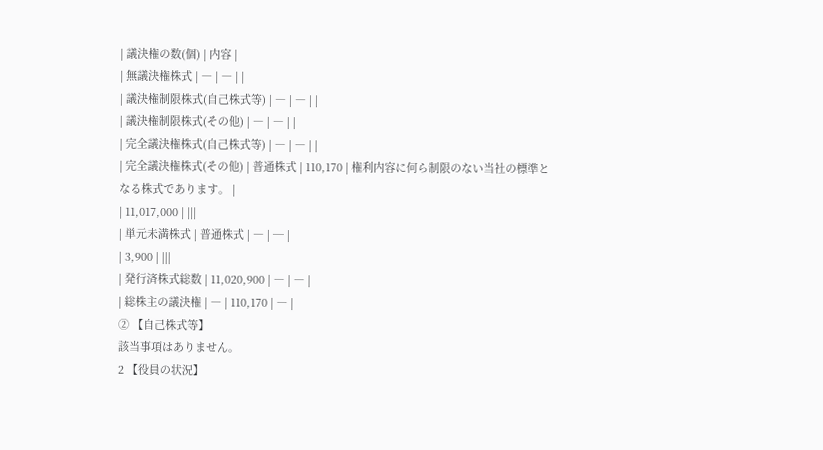| 議決権の数(個) | 内容 |
| 無議決権株式 | ― | ― | |
| 議決権制限株式(自己株式等) | ― | ― | |
| 議決権制限株式(その他) | ― | ― | |
| 完全議決権株式(自己株式等) | ― | ― | |
| 完全議決権株式(その他) | 普通株式 | 110,170 | 権利内容に何ら制限のない当社の標準となる株式であります。 |
| 11,017,000 | |||
| 単元未満株式 | 普通株式 | ― | ─ |
| 3,900 | |||
| 発行済株式総数 | 11,020,900 | ― | ― |
| 総株主の議決権 | ― | 110,170 | ― |
② 【自己株式等】
該当事項はありません。
2 【役員の状況】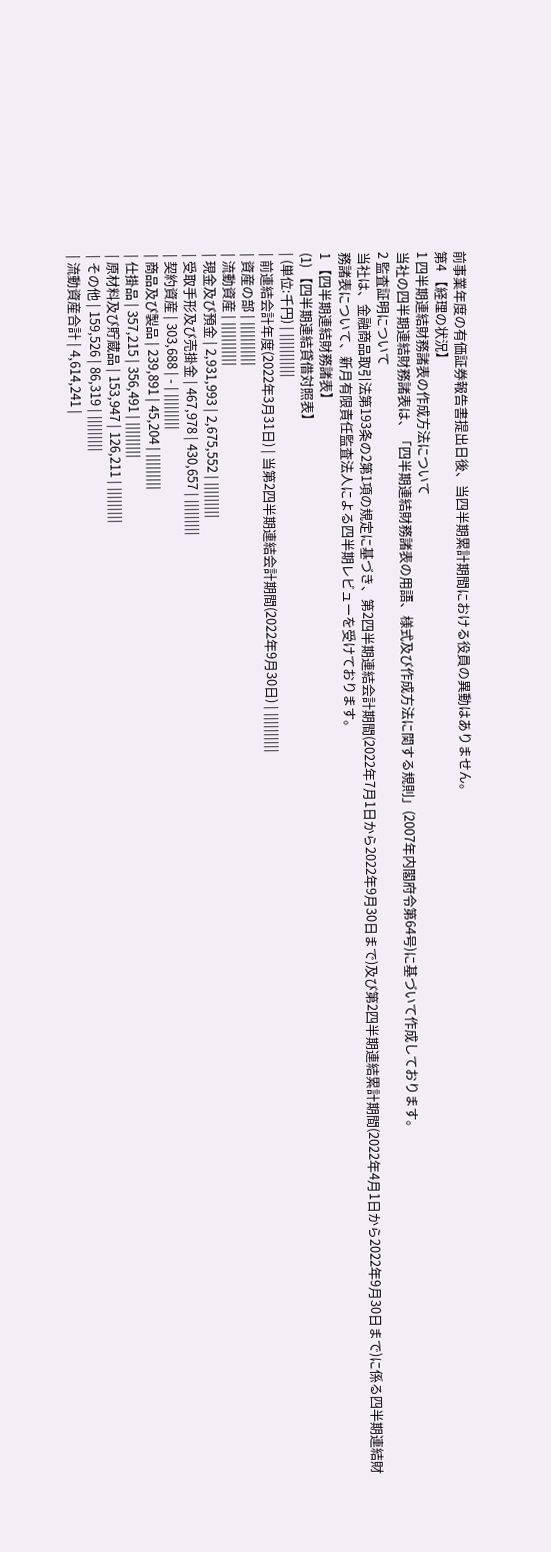前事業年度の有価証券報告書提出日後、当四半期累計期間における役員の異動はありません。
第4 【経理の状況】
1 四半期連結財務諸表の作成方法について
当社の四半期連結財務諸表は、「四半期連結財務諸表の用語、様式及び作成方法に関する規則」(2007年内閣府令第64号)に基づいて作成しております。
2 監査証明について
当社は、金融商品取引法第193条の2第1項の規定に基づき、第2四半期連結会計期間(2022年7月1日から2022年9月30日まで)及び第2四半期連結累計期間(2022年4月1日から2022年9月30日まで)に係る四半期連結財務諸表について、新月有限責任監査法人による四半期レビューを受けております。
1 【四半期連結財務諸表】
(1) 【四半期連結貸借対照表】
| (単位:千円) | |||||||||||
| 前連結会計年度(2022年3月31日) | 当第2四半期連結会計期間(2022年9月30日) | ||||||||||
| 資産の部 | |||||||||||
| 流動資産 | |||||||||||
| 現金及び預金 | 2,931,993 | 2,675,552 | |||||||||
| 受取手形及び売掛金 | 467,978 | 430,657 | |||||||||
| 契約資産 | 303,688 | - | |||||||||
| 商品及び製品 | 239,891 | 45,204 | |||||||||
| 仕掛品 | 357,215 | 356,491 | |||||||||
| 原材料及び貯蔵品 | 153,947 | 126,211 | |||||||||
| その他 | 159,526 | 86,319 | |||||||||
| 流動資産合計 | 4,614,241 |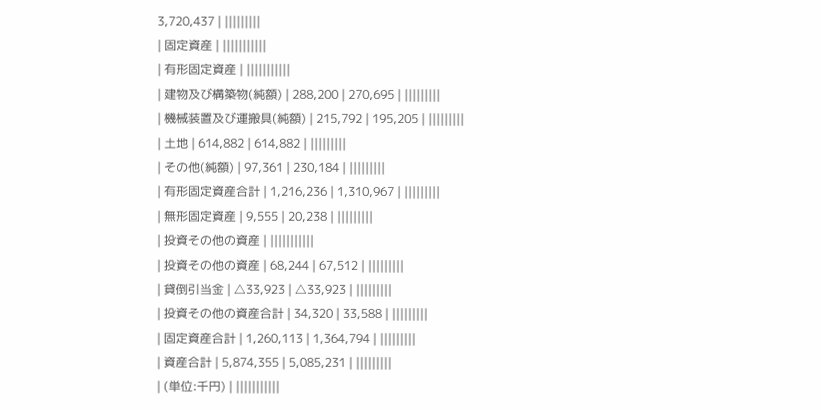3,720,437 | |||||||||
| 固定資産 | |||||||||||
| 有形固定資産 | |||||||||||
| 建物及び構築物(純額) | 288,200 | 270,695 | |||||||||
| 機械装置及び運搬具(純額) | 215,792 | 195,205 | |||||||||
| 土地 | 614,882 | 614,882 | |||||||||
| その他(純額) | 97,361 | 230,184 | |||||||||
| 有形固定資産合計 | 1,216,236 | 1,310,967 | |||||||||
| 無形固定資産 | 9,555 | 20,238 | |||||||||
| 投資その他の資産 | |||||||||||
| 投資その他の資産 | 68,244 | 67,512 | |||||||||
| 貸倒引当金 | △33,923 | △33,923 | |||||||||
| 投資その他の資産合計 | 34,320 | 33,588 | |||||||||
| 固定資産合計 | 1,260,113 | 1,364,794 | |||||||||
| 資産合計 | 5,874,355 | 5,085,231 | |||||||||
| (単位:千円) | |||||||||||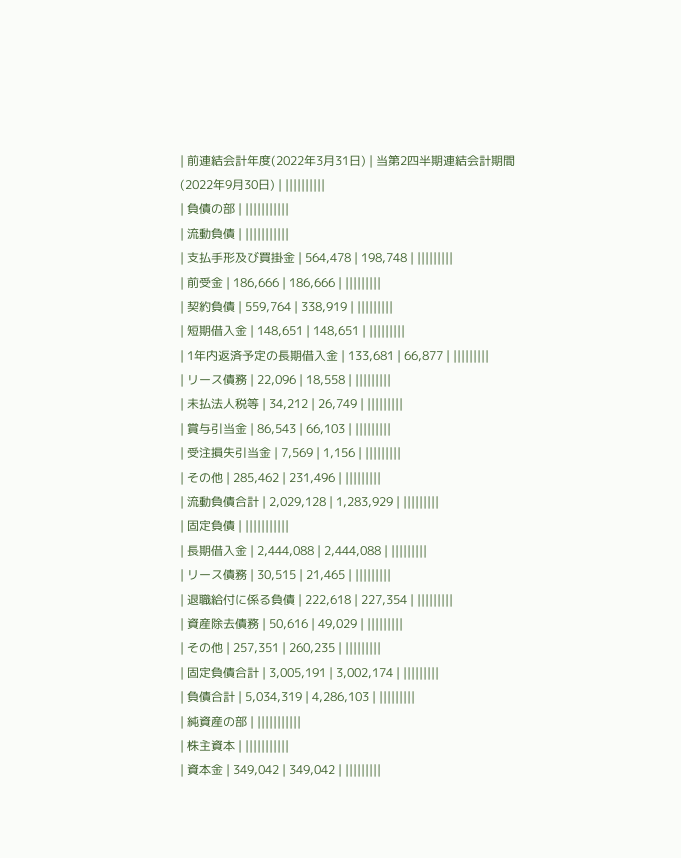| 前連結会計年度(2022年3月31日) | 当第2四半期連結会計期間(2022年9月30日) | ||||||||||
| 負債の部 | |||||||||||
| 流動負債 | |||||||||||
| 支払手形及び買掛金 | 564,478 | 198,748 | |||||||||
| 前受金 | 186,666 | 186,666 | |||||||||
| 契約負債 | 559,764 | 338,919 | |||||||||
| 短期借入金 | 148,651 | 148,651 | |||||||||
| 1年内返済予定の長期借入金 | 133,681 | 66,877 | |||||||||
| リース債務 | 22,096 | 18,558 | |||||||||
| 未払法人税等 | 34,212 | 26,749 | |||||||||
| 賞与引当金 | 86,543 | 66,103 | |||||||||
| 受注損失引当金 | 7,569 | 1,156 | |||||||||
| その他 | 285,462 | 231,496 | |||||||||
| 流動負債合計 | 2,029,128 | 1,283,929 | |||||||||
| 固定負債 | |||||||||||
| 長期借入金 | 2,444,088 | 2,444,088 | |||||||||
| リース債務 | 30,515 | 21,465 | |||||||||
| 退職給付に係る負債 | 222,618 | 227,354 | |||||||||
| 資産除去債務 | 50,616 | 49,029 | |||||||||
| その他 | 257,351 | 260,235 | |||||||||
| 固定負債合計 | 3,005,191 | 3,002,174 | |||||||||
| 負債合計 | 5,034,319 | 4,286,103 | |||||||||
| 純資産の部 | |||||||||||
| 株主資本 | |||||||||||
| 資本金 | 349,042 | 349,042 | |||||||||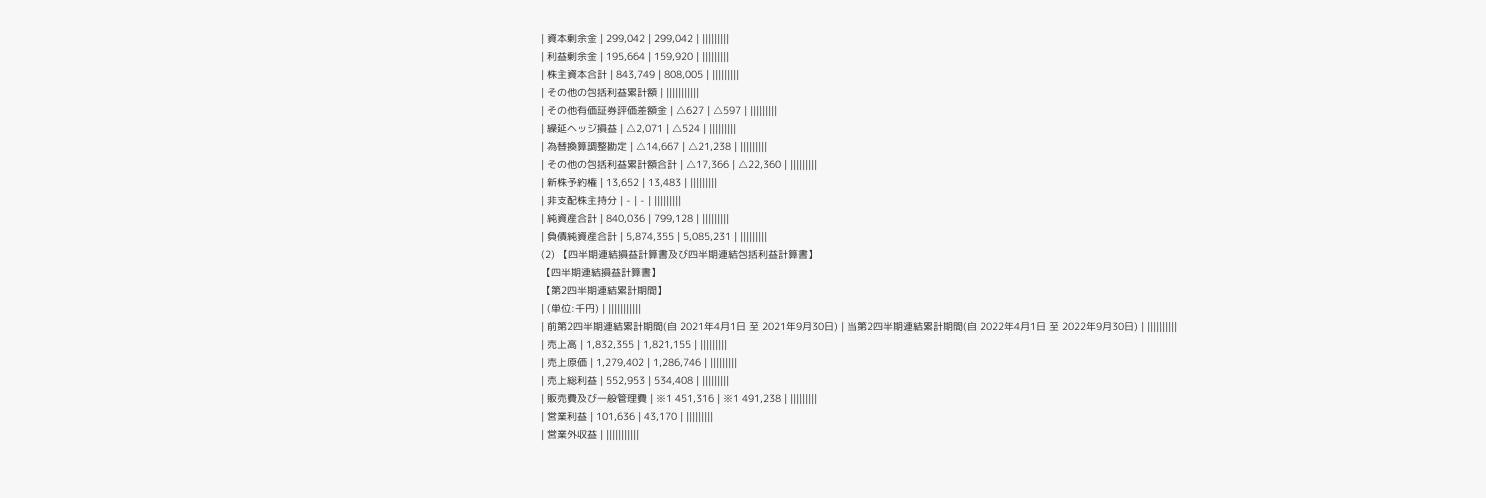| 資本剰余金 | 299,042 | 299,042 | |||||||||
| 利益剰余金 | 195,664 | 159,920 | |||||||||
| 株主資本合計 | 843,749 | 808,005 | |||||||||
| その他の包括利益累計額 | |||||||||||
| その他有価証券評価差額金 | △627 | △597 | |||||||||
| 繰延ヘッジ損益 | △2,071 | △524 | |||||||||
| 為替換算調整勘定 | △14,667 | △21,238 | |||||||||
| その他の包括利益累計額合計 | △17,366 | △22,360 | |||||||||
| 新株予約権 | 13,652 | 13,483 | |||||||||
| 非支配株主持分 | - | - | |||||||||
| 純資産合計 | 840,036 | 799,128 | |||||||||
| 負債純資産合計 | 5,874,355 | 5,085,231 | |||||||||
(2) 【四半期連結損益計算書及び四半期連結包括利益計算書】
【四半期連結損益計算書】
【第2四半期連結累計期間】
| (単位:千円) | |||||||||||
| 前第2四半期連結累計期間(自 2021年4月1日 至 2021年9月30日) | 当第2四半期連結累計期間(自 2022年4月1日 至 2022年9月30日) | ||||||||||
| 売上高 | 1,832,355 | 1,821,155 | |||||||||
| 売上原価 | 1,279,402 | 1,286,746 | |||||||||
| 売上総利益 | 552,953 | 534,408 | |||||||||
| 販売費及び一般管理費 | ※1 451,316 | ※1 491,238 | |||||||||
| 営業利益 | 101,636 | 43,170 | |||||||||
| 営業外収益 | |||||||||||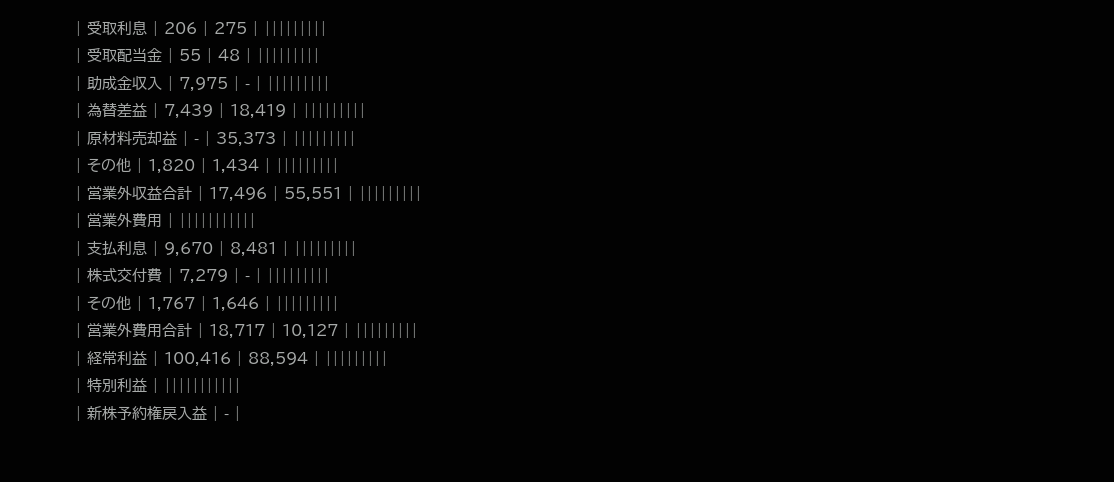| 受取利息 | 206 | 275 | |||||||||
| 受取配当金 | 55 | 48 | |||||||||
| 助成金収入 | 7,975 | - | |||||||||
| 為替差益 | 7,439 | 18,419 | |||||||||
| 原材料売却益 | - | 35,373 | |||||||||
| その他 | 1,820 | 1,434 | |||||||||
| 営業外収益合計 | 17,496 | 55,551 | |||||||||
| 営業外費用 | |||||||||||
| 支払利息 | 9,670 | 8,481 | |||||||||
| 株式交付費 | 7,279 | - | |||||||||
| その他 | 1,767 | 1,646 | |||||||||
| 営業外費用合計 | 18,717 | 10,127 | |||||||||
| 経常利益 | 100,416 | 88,594 | |||||||||
| 特別利益 | |||||||||||
| 新株予約権戻入益 | - |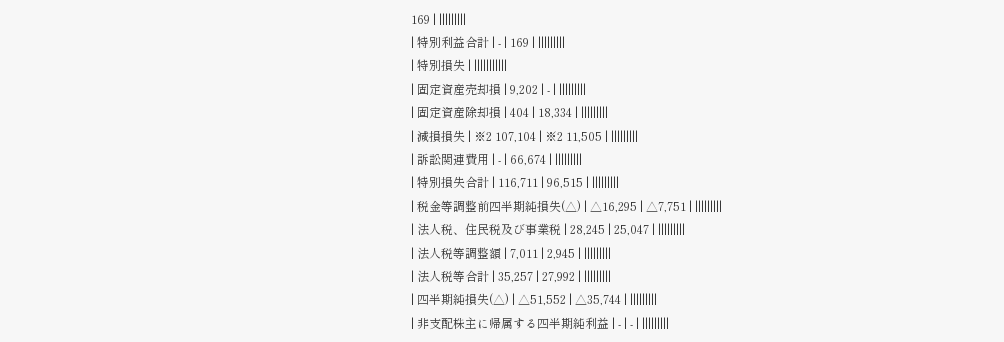169 | |||||||||
| 特別利益合計 | - | 169 | |||||||||
| 特別損失 | |||||||||||
| 固定資産売却損 | 9,202 | - | |||||||||
| 固定資産除却損 | 404 | 18,334 | |||||||||
| 減損損失 | ※2 107,104 | ※2 11,505 | |||||||||
| 訴訟関連費用 | - | 66,674 | |||||||||
| 特別損失合計 | 116,711 | 96,515 | |||||||||
| 税金等調整前四半期純損失(△) | △16,295 | △7,751 | |||||||||
| 法人税、住民税及び事業税 | 28,245 | 25,047 | |||||||||
| 法人税等調整額 | 7,011 | 2,945 | |||||||||
| 法人税等合計 | 35,257 | 27,992 | |||||||||
| 四半期純損失(△) | △51,552 | △35,744 | |||||||||
| 非支配株主に帰属する四半期純利益 | - | - | |||||||||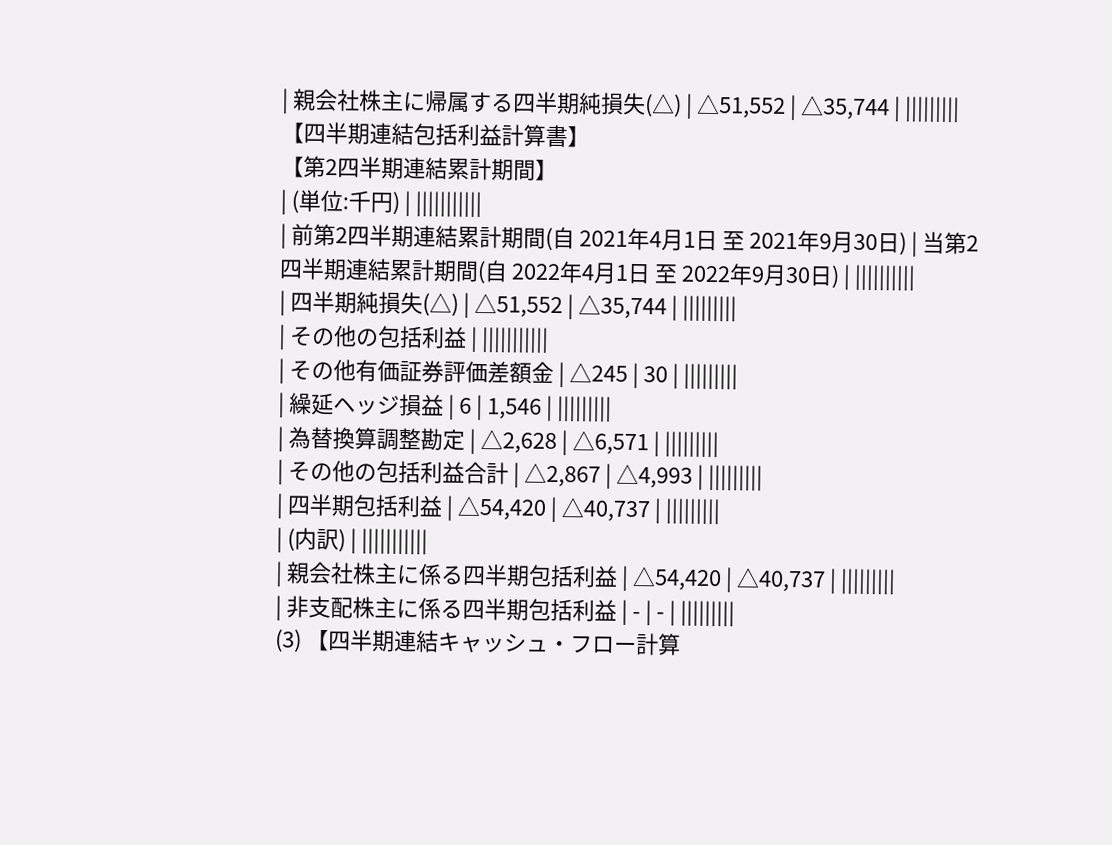| 親会社株主に帰属する四半期純損失(△) | △51,552 | △35,744 | |||||||||
【四半期連結包括利益計算書】
【第2四半期連結累計期間】
| (単位:千円) | |||||||||||
| 前第2四半期連結累計期間(自 2021年4月1日 至 2021年9月30日) | 当第2四半期連結累計期間(自 2022年4月1日 至 2022年9月30日) | ||||||||||
| 四半期純損失(△) | △51,552 | △35,744 | |||||||||
| その他の包括利益 | |||||||||||
| その他有価証券評価差額金 | △245 | 30 | |||||||||
| 繰延ヘッジ損益 | 6 | 1,546 | |||||||||
| 為替換算調整勘定 | △2,628 | △6,571 | |||||||||
| その他の包括利益合計 | △2,867 | △4,993 | |||||||||
| 四半期包括利益 | △54,420 | △40,737 | |||||||||
| (内訳) | |||||||||||
| 親会社株主に係る四半期包括利益 | △54,420 | △40,737 | |||||||||
| 非支配株主に係る四半期包括利益 | - | - | |||||||||
(3) 【四半期連結キャッシュ・フロー計算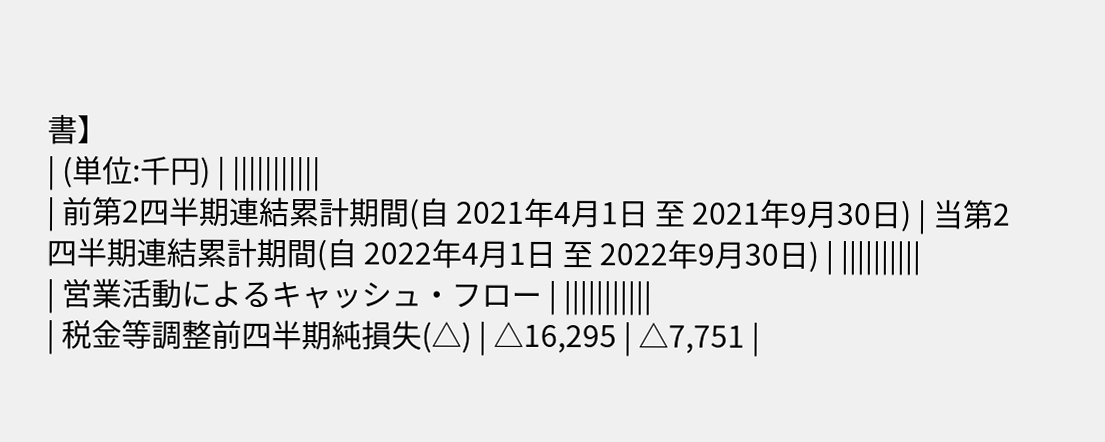書】
| (単位:千円) | |||||||||||
| 前第2四半期連結累計期間(自 2021年4月1日 至 2021年9月30日) | 当第2四半期連結累計期間(自 2022年4月1日 至 2022年9月30日) | ||||||||||
| 営業活動によるキャッシュ・フロー | |||||||||||
| 税金等調整前四半期純損失(△) | △16,295 | △7,751 |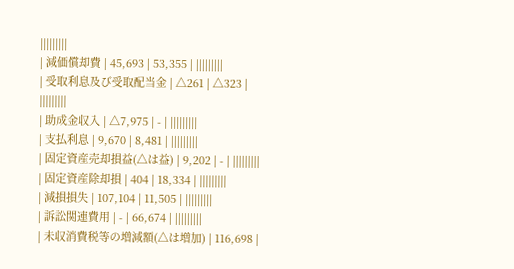|||||||||
| 減価償却費 | 45,693 | 53,355 | |||||||||
| 受取利息及び受取配当金 | △261 | △323 | |||||||||
| 助成金収入 | △7,975 | - | |||||||||
| 支払利息 | 9,670 | 8,481 | |||||||||
| 固定資産売却損益(△は益) | 9,202 | - | |||||||||
| 固定資産除却損 | 404 | 18,334 | |||||||||
| 減損損失 | 107,104 | 11,505 | |||||||||
| 訴訟関連費用 | - | 66,674 | |||||||||
| 未収消費税等の増減額(△は増加) | 116,698 |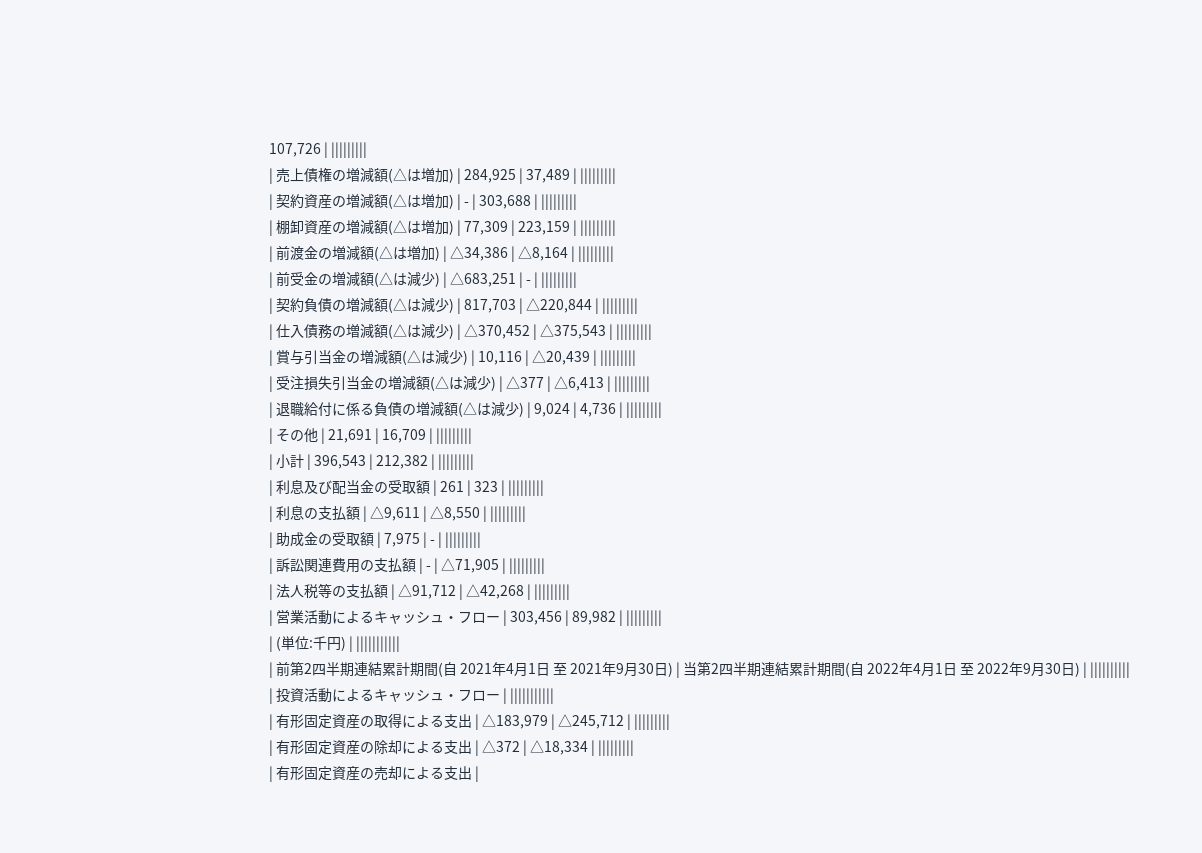107,726 | |||||||||
| 売上債権の増減額(△は増加) | 284,925 | 37,489 | |||||||||
| 契約資産の増減額(△は増加) | - | 303,688 | |||||||||
| 棚卸資産の増減額(△は増加) | 77,309 | 223,159 | |||||||||
| 前渡金の増減額(△は増加) | △34,386 | △8,164 | |||||||||
| 前受金の増減額(△は減少) | △683,251 | - | |||||||||
| 契約負債の増減額(△は減少) | 817,703 | △220,844 | |||||||||
| 仕入債務の増減額(△は減少) | △370,452 | △375,543 | |||||||||
| 賞与引当金の増減額(△は減少) | 10,116 | △20,439 | |||||||||
| 受注損失引当金の増減額(△は減少) | △377 | △6,413 | |||||||||
| 退職給付に係る負債の増減額(△は減少) | 9,024 | 4,736 | |||||||||
| その他 | 21,691 | 16,709 | |||||||||
| 小計 | 396,543 | 212,382 | |||||||||
| 利息及び配当金の受取額 | 261 | 323 | |||||||||
| 利息の支払額 | △9,611 | △8,550 | |||||||||
| 助成金の受取額 | 7,975 | - | |||||||||
| 訴訟関連費用の支払額 | - | △71,905 | |||||||||
| 法人税等の支払額 | △91,712 | △42,268 | |||||||||
| 営業活動によるキャッシュ・フロー | 303,456 | 89,982 | |||||||||
| (単位:千円) | |||||||||||
| 前第2四半期連結累計期間(自 2021年4月1日 至 2021年9月30日) | 当第2四半期連結累計期間(自 2022年4月1日 至 2022年9月30日) | ||||||||||
| 投資活動によるキャッシュ・フロー | |||||||||||
| 有形固定資産の取得による支出 | △183,979 | △245,712 | |||||||||
| 有形固定資産の除却による支出 | △372 | △18,334 | |||||||||
| 有形固定資産の売却による支出 |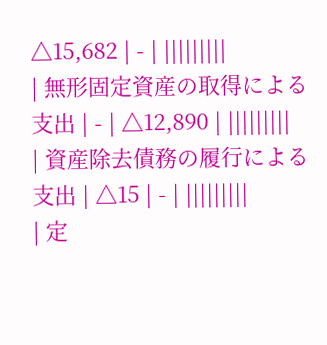△15,682 | - | |||||||||
| 無形固定資産の取得による支出 | - | △12,890 | |||||||||
| 資産除去債務の履行による支出 | △15 | - | |||||||||
| 定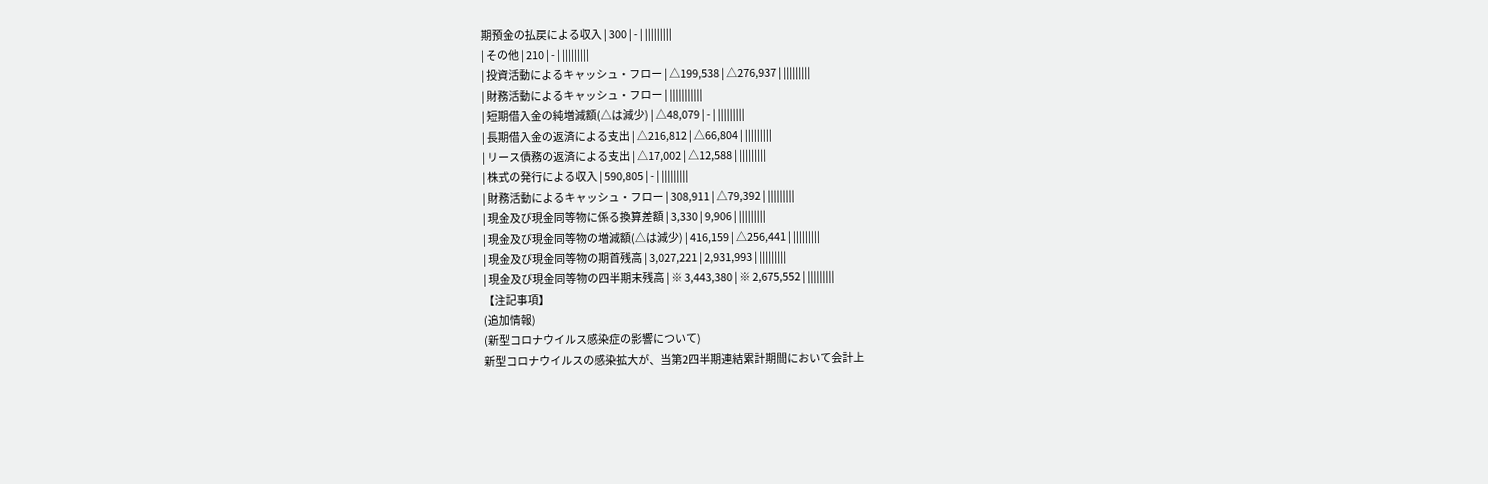期預金の払戻による収入 | 300 | - | |||||||||
| その他 | 210 | - | |||||||||
| 投資活動によるキャッシュ・フロー | △199,538 | △276,937 | |||||||||
| 財務活動によるキャッシュ・フロー | |||||||||||
| 短期借入金の純増減額(△は減少) | △48,079 | - | |||||||||
| 長期借入金の返済による支出 | △216,812 | △66,804 | |||||||||
| リース債務の返済による支出 | △17,002 | △12,588 | |||||||||
| 株式の発行による収入 | 590,805 | - | |||||||||
| 財務活動によるキャッシュ・フロー | 308,911 | △79,392 | |||||||||
| 現金及び現金同等物に係る換算差額 | 3,330 | 9,906 | |||||||||
| 現金及び現金同等物の増減額(△は減少) | 416,159 | △256,441 | |||||||||
| 現金及び現金同等物の期首残高 | 3,027,221 | 2,931,993 | |||||||||
| 現金及び現金同等物の四半期末残高 | ※ 3,443,380 | ※ 2,675,552 | |||||||||
【注記事項】
(追加情報)
(新型コロナウイルス感染症の影響について)
新型コロナウイルスの感染拡大が、当第2四半期連結累計期間において会計上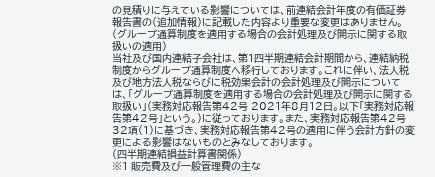の見積りに与えている影響については、前連結会計年度の有価証券報告書の(追加情報)に記載した内容より重要な変更はありません。
(グループ通算制度を適用する場合の会計処理及び開示に関する取扱いの適用)
当社及び国内連結子会社は、第1四半期連結会計期間から、連結納税制度からグループ通算制度へ移行しております。これに伴い、法人税及び地方法人税ならびに税効果会計の会計処理及び開示については、「グループ通算制度を適用する場合の会計処理及び開示に関する取扱い」(実務対応報告第42号 2021年8月12日。以下「実務対応報告第42号」という。)に従っております。また、実務対応報告第42号32項(1)に基づき、実務対応報告第42号の適用に伴う会計方針の変更による影響はないものとみなしております。
(四半期連結損益計算書関係)
※1 販売費及び一般管理費の主な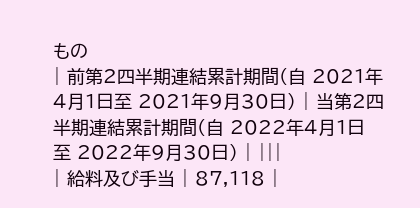もの
| 前第2四半期連結累計期間(自 2021年4月1日至 2021年9月30日) | 当第2四半期連結累計期間(自 2022年4月1日 至 2022年9月30日) | |||
| 給料及び手当 | 87,118 |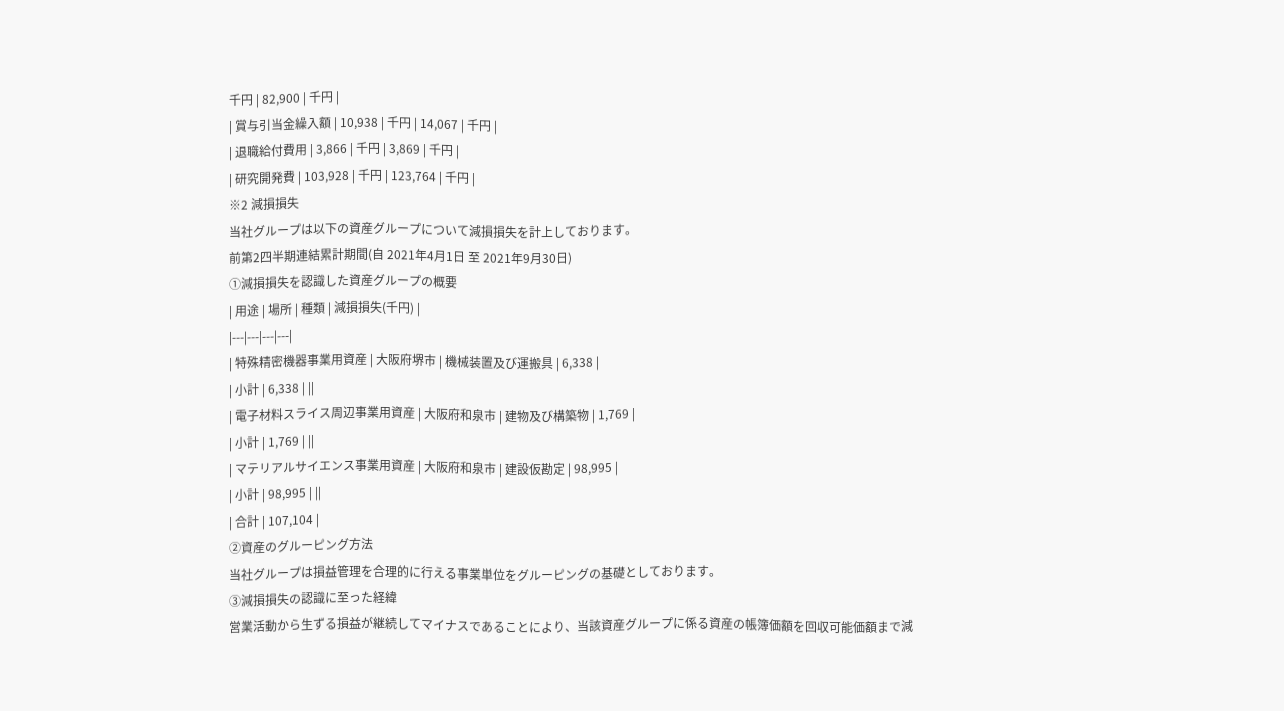千円 | 82,900 | 千円 |
| 賞与引当金繰入額 | 10,938 | 千円 | 14,067 | 千円 |
| 退職給付費用 | 3,866 | 千円 | 3,869 | 千円 |
| 研究開発費 | 103,928 | 千円 | 123,764 | 千円 |
※2 減損損失
当社グループは以下の資産グループについて減損損失を計上しております。
前第2四半期連結累計期間(自 2021年4月1日 至 2021年9月30日)
①減損損失を認識した資産グループの概要
| 用途 | 場所 | 種類 | 減損損失(千円) |
|---|---|---|---|
| 特殊精密機器事業用資産 | 大阪府堺市 | 機械装置及び運搬具 | 6,338 |
| 小計 | 6,338 | ||
| 電子材料スライス周辺事業用資産 | 大阪府和泉市 | 建物及び構築物 | 1,769 |
| 小計 | 1,769 | ||
| マテリアルサイエンス事業用資産 | 大阪府和泉市 | 建設仮勘定 | 98,995 |
| 小計 | 98,995 | ||
| 合計 | 107,104 |
②資産のグルーピング方法
当社グループは損益管理を合理的に行える事業単位をグルーピングの基礎としております。
③減損損失の認識に至った経緯
営業活動から生ずる損益が継続してマイナスであることにより、当該資産グループに係る資産の帳簿価額を回収可能価額まで減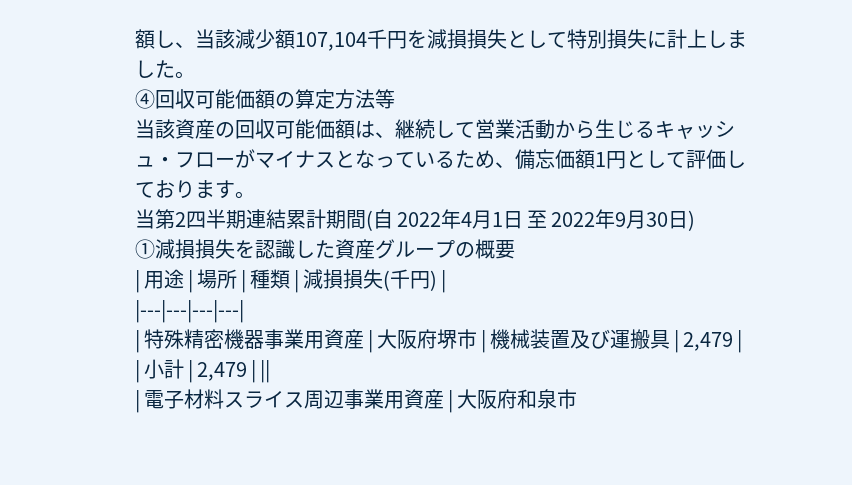額し、当該減少額107,104千円を減損損失として特別損失に計上しました。
④回収可能価額の算定方法等
当該資産の回収可能価額は、継続して営業活動から生じるキャッシュ・フローがマイナスとなっているため、備忘価額1円として評価しております。
当第2四半期連結累計期間(自 2022年4月1日 至 2022年9月30日)
①減損損失を認識した資産グループの概要
| 用途 | 場所 | 種類 | 減損損失(千円) |
|---|---|---|---|
| 特殊精密機器事業用資産 | 大阪府堺市 | 機械装置及び運搬具 | 2,479 |
| 小計 | 2,479 | ||
| 電子材料スライス周辺事業用資産 | 大阪府和泉市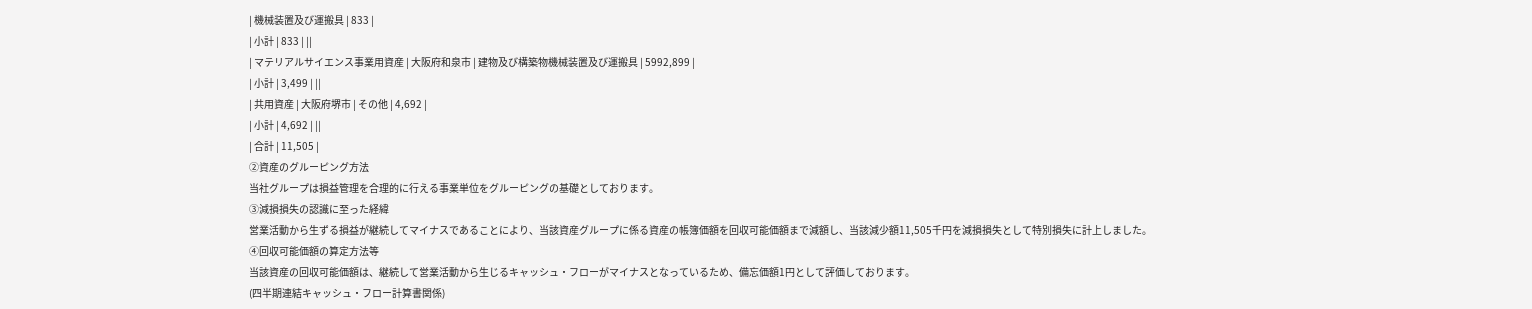| 機械装置及び運搬具 | 833 |
| 小計 | 833 | ||
| マテリアルサイエンス事業用資産 | 大阪府和泉市 | 建物及び構築物機械装置及び運搬具 | 5992,899 |
| 小計 | 3,499 | ||
| 共用資産 | 大阪府堺市 | その他 | 4,692 |
| 小計 | 4,692 | ||
| 合計 | 11,505 |
②資産のグルーピング方法
当社グループは損益管理を合理的に行える事業単位をグルーピングの基礎としております。
③減損損失の認識に至った経緯
営業活動から生ずる損益が継続してマイナスであることにより、当該資産グループに係る資産の帳簿価額を回収可能価額まで減額し、当該減少額11,505千円を減損損失として特別損失に計上しました。
④回収可能価額の算定方法等
当該資産の回収可能価額は、継続して営業活動から生じるキャッシュ・フローがマイナスとなっているため、備忘価額1円として評価しております。
(四半期連結キャッシュ・フロー計算書関係)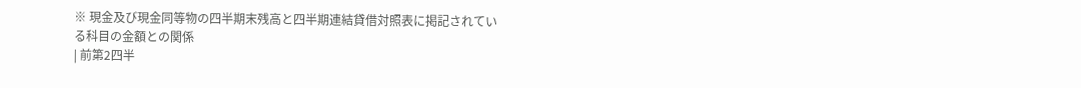※ 現金及び現金同等物の四半期末残高と四半期連結貸借対照表に掲記されている科目の金額との関係
| 前第2四半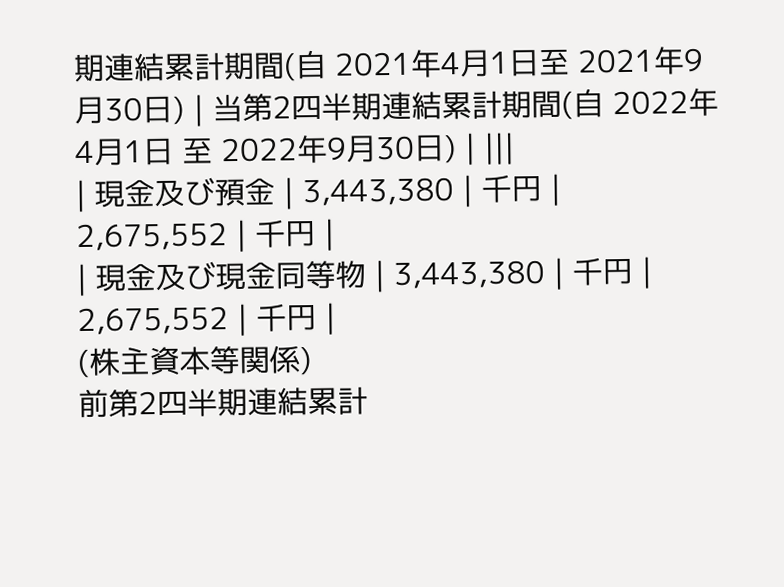期連結累計期間(自 2021年4月1日至 2021年9月30日) | 当第2四半期連結累計期間(自 2022年4月1日 至 2022年9月30日) | |||
| 現金及び預金 | 3,443,380 | 千円 | 2,675,552 | 千円 |
| 現金及び現金同等物 | 3,443,380 | 千円 | 2,675,552 | 千円 |
(株主資本等関係)
前第2四半期連結累計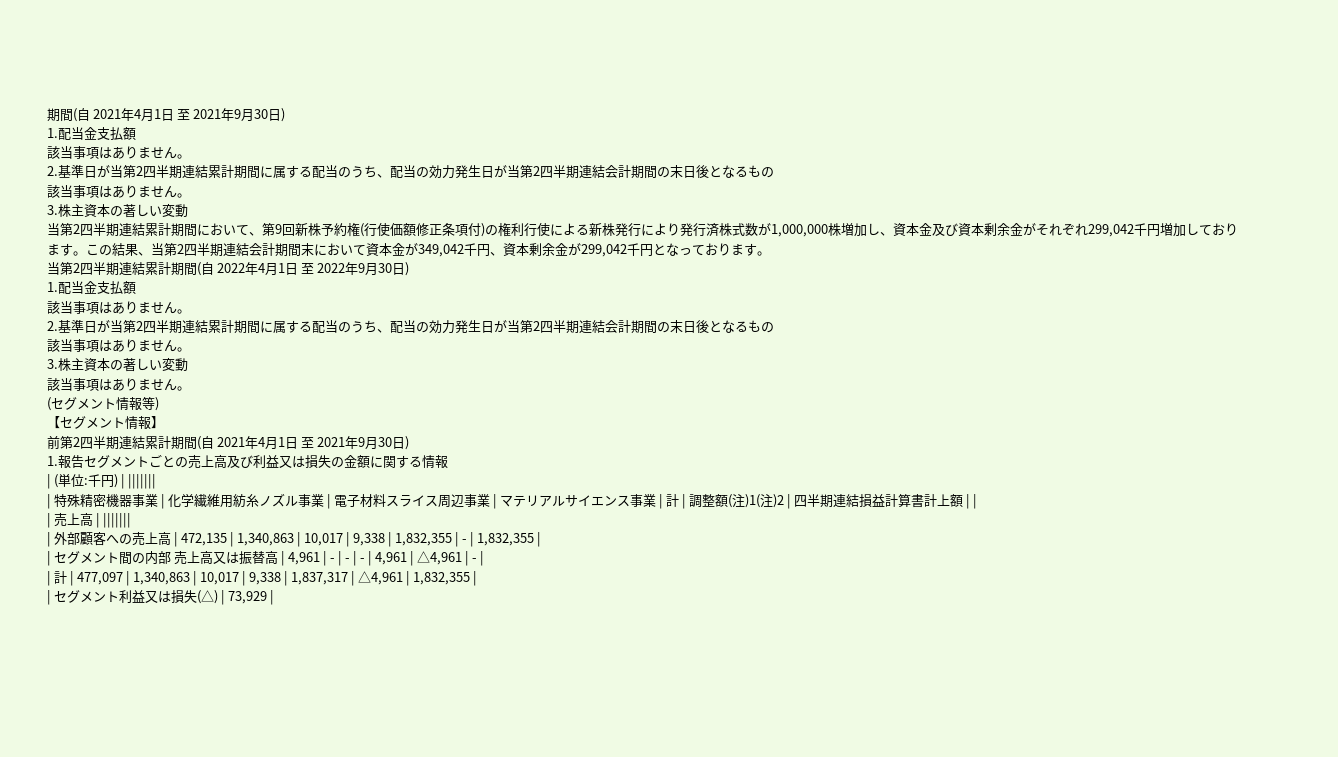期間(自 2021年4月1日 至 2021年9月30日)
1.配当金支払額
該当事項はありません。
2.基準日が当第2四半期連結累計期間に属する配当のうち、配当の効力発生日が当第2四半期連結会計期間の末日後となるもの
該当事項はありません。
3.株主資本の著しい変動
当第2四半期連結累計期間において、第9回新株予約権(行使価額修正条項付)の権利行使による新株発行により発行済株式数が1,000,000株増加し、資本金及び資本剰余金がそれぞれ299,042千円増加しております。この結果、当第2四半期連結会計期間末において資本金が349,042千円、資本剰余金が299,042千円となっております。
当第2四半期連結累計期間(自 2022年4月1日 至 2022年9月30日)
1.配当金支払額
該当事項はありません。
2.基準日が当第2四半期連結累計期間に属する配当のうち、配当の効力発生日が当第2四半期連結会計期間の末日後となるもの
該当事項はありません。
3.株主資本の著しい変動
該当事項はありません。
(セグメント情報等)
【セグメント情報】
前第2四半期連結累計期間(自 2021年4月1日 至 2021年9月30日)
1.報告セグメントごとの売上高及び利益又は損失の金額に関する情報
| (単位:千円) | |||||||
| 特殊精密機器事業 | 化学繊維用紡糸ノズル事業 | 電子材料スライス周辺事業 | マテリアルサイエンス事業 | 計 | 調整額(注)1(注)2 | 四半期連結損益計算書計上額 | |
| 売上高 | |||||||
| 外部顧客への売上高 | 472,135 | 1,340,863 | 10,017 | 9,338 | 1,832,355 | - | 1,832,355 |
| セグメント間の内部 売上高又は振替高 | 4,961 | - | - | - | 4,961 | △4,961 | - |
| 計 | 477,097 | 1,340,863 | 10,017 | 9,338 | 1,837,317 | △4,961 | 1,832,355 |
| セグメント利益又は損失(△) | 73,929 |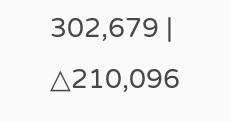302,679 | △210,096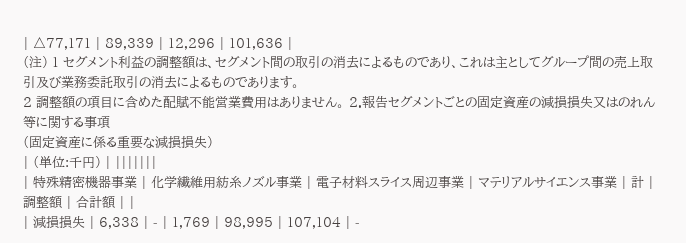| △77,171 | 89,339 | 12,296 | 101,636 |
(注) 1 セグメント利益の調整額は、セグメント間の取引の消去によるものであり、これは主としてグループ間の売上取引及び業務委託取引の消去によるものであります。
2 調整額の項目に含めた配賦不能営業費用はありません。 2.報告セグメントごとの固定資産の減損損失又はのれん等に関する事項
(固定資産に係る重要な減損損失)
| (単位:千円) | |||||||
| 特殊精密機器事業 | 化学繊維用紡糸ノズル事業 | 電子材料スライス周辺事業 | マテリアルサイエンス事業 | 計 | 調整額 | 合計額 | |
| 減損損失 | 6,338 | - | 1,769 | 98,995 | 107,104 | -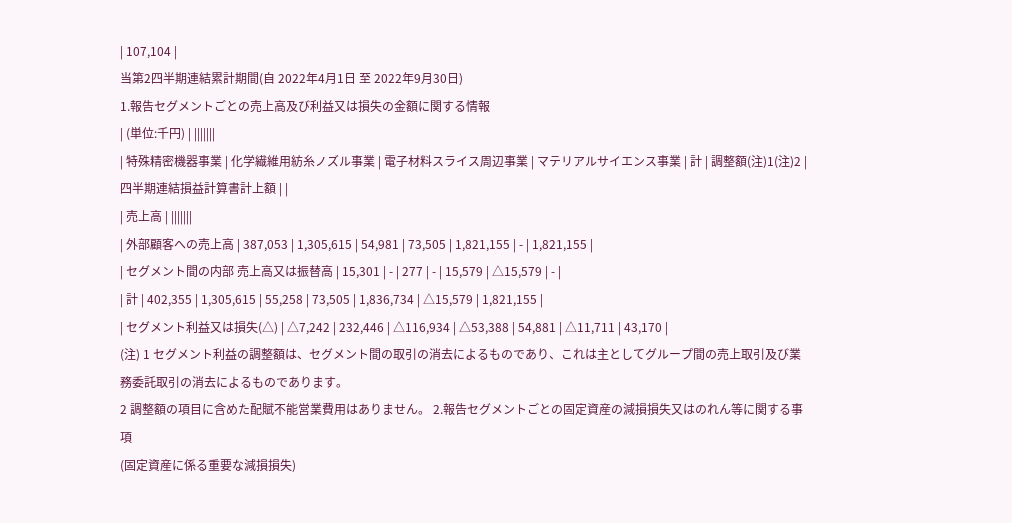| 107,104 |
当第2四半期連結累計期間(自 2022年4月1日 至 2022年9月30日)
1.報告セグメントごとの売上高及び利益又は損失の金額に関する情報
| (単位:千円) | |||||||
| 特殊精密機器事業 | 化学繊維用紡糸ノズル事業 | 電子材料スライス周辺事業 | マテリアルサイエンス事業 | 計 | 調整額(注)1(注)2 | 四半期連結損益計算書計上額 | |
| 売上高 | |||||||
| 外部顧客への売上高 | 387,053 | 1,305,615 | 54,981 | 73,505 | 1,821,155 | - | 1,821,155 |
| セグメント間の内部 売上高又は振替高 | 15,301 | - | 277 | - | 15,579 | △15,579 | - |
| 計 | 402,355 | 1,305,615 | 55,258 | 73,505 | 1,836,734 | △15,579 | 1,821,155 |
| セグメント利益又は損失(△) | △7,242 | 232,446 | △116,934 | △53,388 | 54,881 | △11,711 | 43,170 |
(注) 1 セグメント利益の調整額は、セグメント間の取引の消去によるものであり、これは主としてグループ間の売上取引及び業務委託取引の消去によるものであります。
2 調整額の項目に含めた配賦不能営業費用はありません。 2.報告セグメントごとの固定資産の減損損失又はのれん等に関する事項
(固定資産に係る重要な減損損失)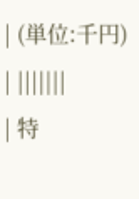| (単位:千円) | |||||||
| 特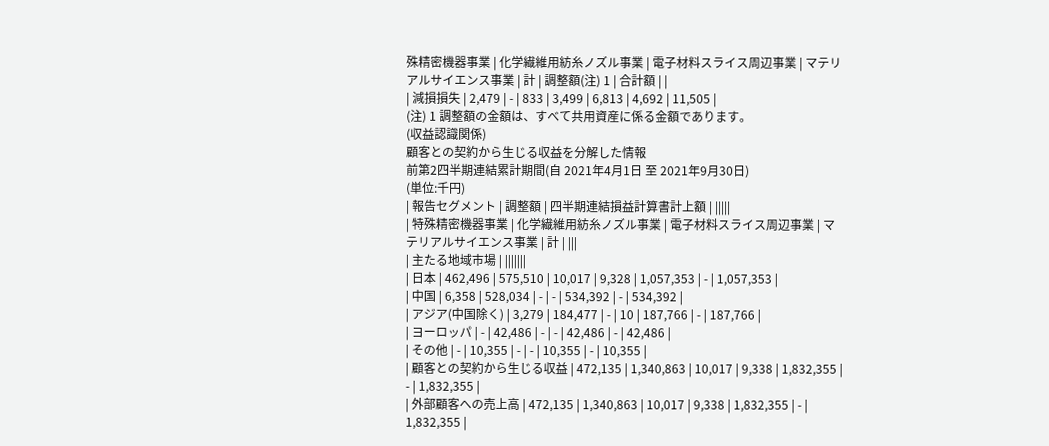殊精密機器事業 | 化学繊維用紡糸ノズル事業 | 電子材料スライス周辺事業 | マテリアルサイエンス事業 | 計 | 調整額(注) 1 | 合計額 | |
| 減損損失 | 2,479 | - | 833 | 3,499 | 6,813 | 4,692 | 11,505 |
(注) 1 調整額の金額は、すべて共用資産に係る金額であります。
(収益認識関係)
顧客との契約から生じる収益を分解した情報
前第2四半期連結累計期間(自 2021年4月1日 至 2021年9月30日)
(単位:千円)
| 報告セグメント | 調整額 | 四半期連結損益計算書計上額 | |||||
| 特殊精密機器事業 | 化学繊維用紡糸ノズル事業 | 電子材料スライス周辺事業 | マテリアルサイエンス事業 | 計 | |||
| 主たる地域市場 | |||||||
| 日本 | 462,496 | 575,510 | 10,017 | 9,328 | 1,057,353 | - | 1,057,353 |
| 中国 | 6,358 | 528,034 | - | - | 534,392 | - | 534,392 |
| アジア(中国除く) | 3,279 | 184,477 | - | 10 | 187,766 | - | 187,766 |
| ヨーロッパ | - | 42,486 | - | - | 42,486 | - | 42,486 |
| その他 | - | 10,355 | - | - | 10,355 | - | 10,355 |
| 顧客との契約から生じる収益 | 472,135 | 1,340,863 | 10,017 | 9,338 | 1,832,355 | - | 1,832,355 |
| 外部顧客への売上高 | 472,135 | 1,340,863 | 10,017 | 9,338 | 1,832,355 | - | 1,832,355 |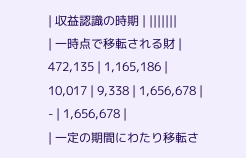| 収益認識の時期 | |||||||
| 一時点で移転される財 | 472,135 | 1,165,186 | 10,017 | 9,338 | 1,656,678 | - | 1,656,678 |
| 一定の期間にわたり移転さ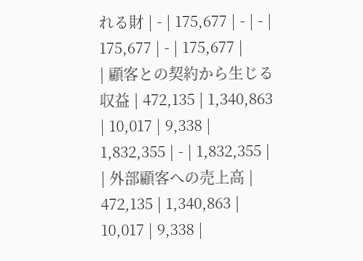れる財 | - | 175,677 | - | - | 175,677 | - | 175,677 |
| 顧客との契約から生じる収益 | 472,135 | 1,340,863 | 10,017 | 9,338 | 1,832,355 | - | 1,832,355 |
| 外部顧客への売上高 | 472,135 | 1,340,863 | 10,017 | 9,338 |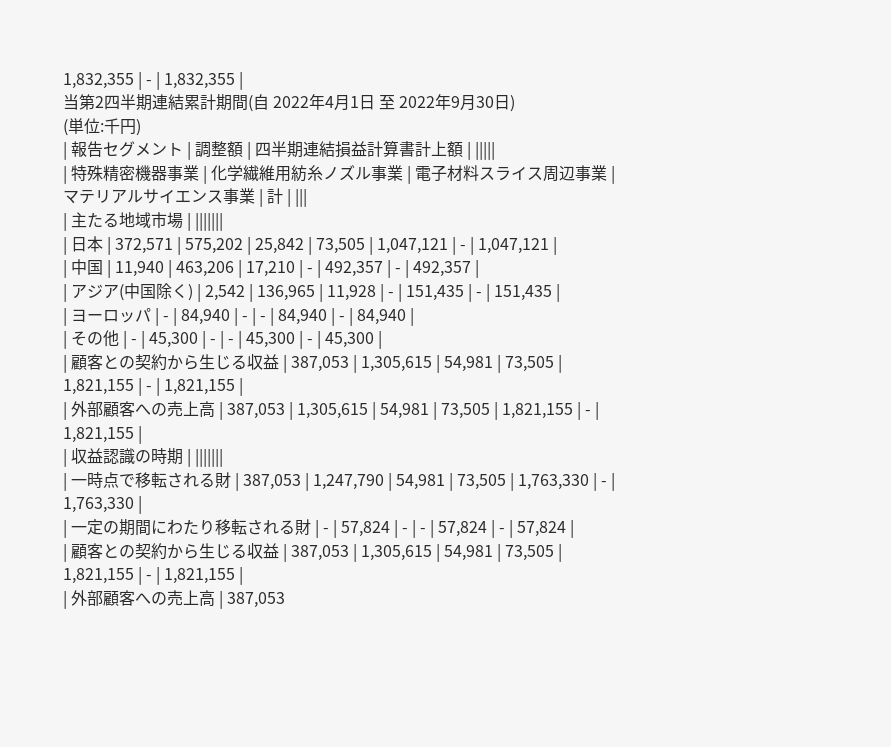1,832,355 | - | 1,832,355 |
当第2四半期連結累計期間(自 2022年4月1日 至 2022年9月30日)
(単位:千円)
| 報告セグメント | 調整額 | 四半期連結損益計算書計上額 | |||||
| 特殊精密機器事業 | 化学繊維用紡糸ノズル事業 | 電子材料スライス周辺事業 | マテリアルサイエンス事業 | 計 | |||
| 主たる地域市場 | |||||||
| 日本 | 372,571 | 575,202 | 25,842 | 73,505 | 1,047,121 | - | 1,047,121 |
| 中国 | 11,940 | 463,206 | 17,210 | - | 492,357 | - | 492,357 |
| アジア(中国除く) | 2,542 | 136,965 | 11,928 | - | 151,435 | - | 151,435 |
| ヨーロッパ | - | 84,940 | - | - | 84,940 | - | 84,940 |
| その他 | - | 45,300 | - | - | 45,300 | - | 45,300 |
| 顧客との契約から生じる収益 | 387,053 | 1,305,615 | 54,981 | 73,505 | 1,821,155 | - | 1,821,155 |
| 外部顧客への売上高 | 387,053 | 1,305,615 | 54,981 | 73,505 | 1,821,155 | - | 1,821,155 |
| 収益認識の時期 | |||||||
| 一時点で移転される財 | 387,053 | 1,247,790 | 54,981 | 73,505 | 1,763,330 | - | 1,763,330 |
| 一定の期間にわたり移転される財 | - | 57,824 | - | - | 57,824 | - | 57,824 |
| 顧客との契約から生じる収益 | 387,053 | 1,305,615 | 54,981 | 73,505 | 1,821,155 | - | 1,821,155 |
| 外部顧客への売上高 | 387,053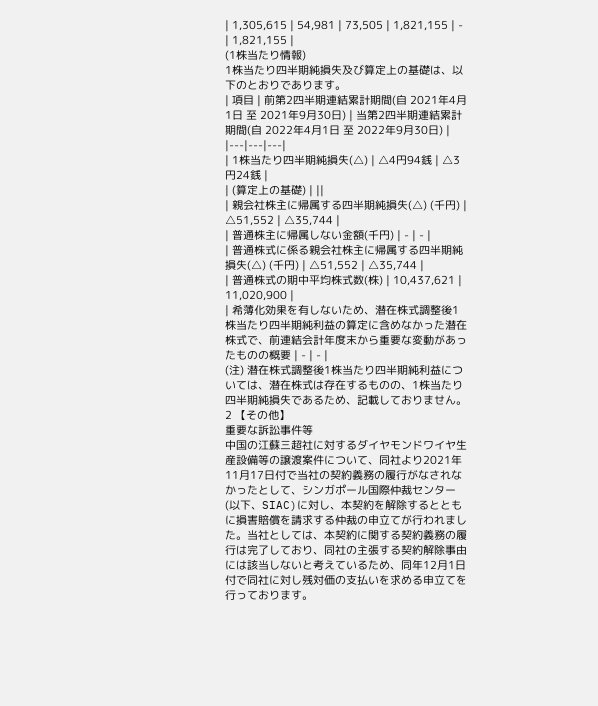| 1,305,615 | 54,981 | 73,505 | 1,821,155 | - | 1,821,155 |
(1株当たり情報)
1株当たり四半期純損失及び算定上の基礎は、以下のとおりであります。
| 項目 | 前第2四半期連結累計期間(自 2021年4月1日 至 2021年9月30日) | 当第2四半期連結累計期間(自 2022年4月1日 至 2022年9月30日) |
|---|---|---|
| 1株当たり四半期純損失(△) | △4円94銭 | △3円24銭 |
| (算定上の基礎) | ||
| 親会社株主に帰属する四半期純損失(△) (千円) | △51,552 | △35,744 |
| 普通株主に帰属しない金額(千円) | - | - |
| 普通株式に係る親会社株主に帰属する四半期純損失(△) (千円) | △51,552 | △35,744 |
| 普通株式の期中平均株式数(株) | 10,437,621 | 11,020,900 |
| 希薄化効果を有しないため、潜在株式調整後1株当たり四半期純利益の算定に含めなかった潜在株式で、前連結会計年度末から重要な変動があったものの概要 | - | - |
(注) 潜在株式調整後1株当たり四半期純利益については、潜在株式は存在するものの、1株当たり四半期純損失であるため、記載しておりません。
2 【その他】
重要な訴訟事件等
中国の江蘇三超社に対するダイヤモンドワイヤ生産設備等の譲渡案件について、同社より2021年11月17日付で当社の契約義務の履行がなされなかったとして、シンガポール国際仲裁センター(以下、SIAC)に対し、本契約を解除するとともに損害賠償を請求する仲裁の申立てが行われました。当社としては、本契約に関する契約義務の履行は完了しており、同社の主張する契約解除事由には該当しないと考えているため、同年12月1日付で同社に対し残対価の支払いを求める申立てを行っております。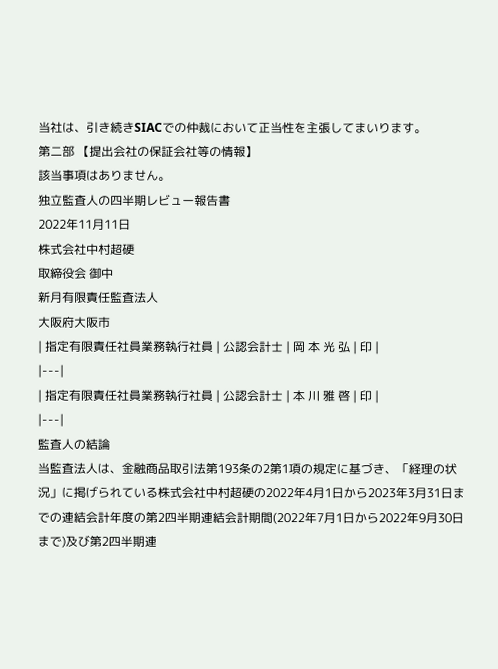当社は、引き続きSIACでの仲裁において正当性を主張してまいります。
第二部 【提出会社の保証会社等の情報】
該当事項はありません。
独立監査人の四半期レビュー報告書
2022年11月11日
株式会社中村超硬
取締役会 御中
新月有限責任監査法人
大阪府大阪市
| 指定有限責任社員業務執行社員 | 公認会計士 | 岡 本 光 弘 | 印 |
|---|
| 指定有限責任社員業務執行社員 | 公認会計士 | 本 川 雅 啓 | 印 |
|---|
監査人の結論
当監査法人は、金融商品取引法第193条の2第1項の規定に基づき、「経理の状況」に掲げられている株式会社中村超硬の2022年4月1日から2023年3月31日までの連結会計年度の第2四半期連結会計期間(2022年7月1日から2022年9月30日まで)及び第2四半期連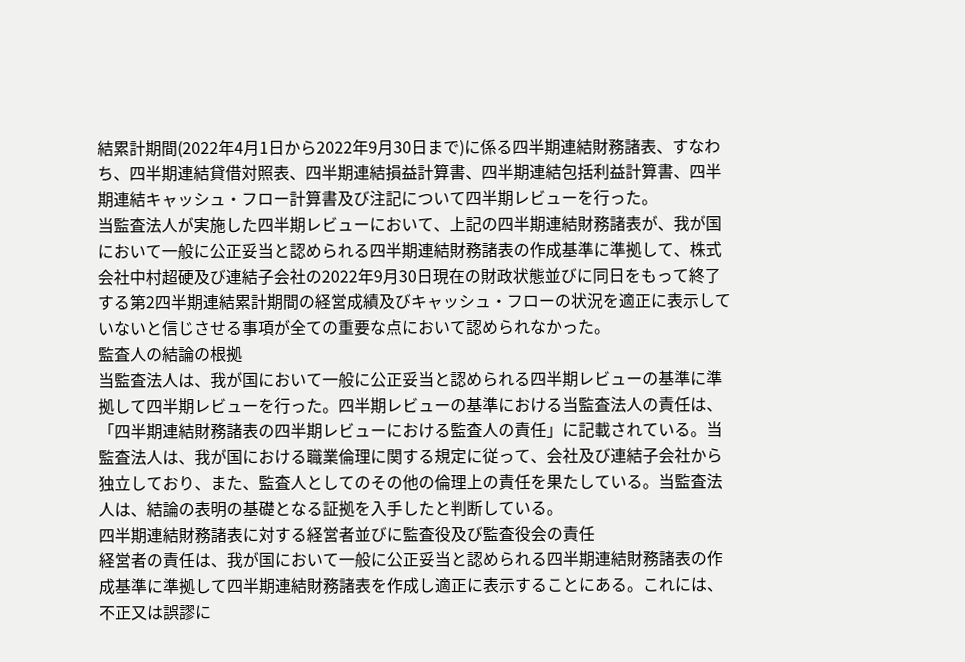結累計期間(2022年4月1日から2022年9月30日まで)に係る四半期連結財務諸表、すなわち、四半期連結貸借対照表、四半期連結損益計算書、四半期連結包括利益計算書、四半期連結キャッシュ・フロー計算書及び注記について四半期レビューを行った。
当監査法人が実施した四半期レビューにおいて、上記の四半期連結財務諸表が、我が国において一般に公正妥当と認められる四半期連結財務諸表の作成基準に準拠して、株式会社中村超硬及び連結子会社の2022年9月30日現在の財政状態並びに同日をもって終了する第2四半期連結累計期間の経営成績及びキャッシュ・フローの状況を適正に表示していないと信じさせる事項が全ての重要な点において認められなかった。
監査人の結論の根拠
当監査法人は、我が国において一般に公正妥当と認められる四半期レビューの基準に準拠して四半期レビューを行った。四半期レビューの基準における当監査法人の責任は、「四半期連結財務諸表の四半期レビューにおける監査人の責任」に記載されている。当監査法人は、我が国における職業倫理に関する規定に従って、会社及び連結子会社から独立しており、また、監査人としてのその他の倫理上の責任を果たしている。当監査法人は、結論の表明の基礎となる証拠を入手したと判断している。
四半期連結財務諸表に対する経営者並びに監査役及び監査役会の責任
経営者の責任は、我が国において一般に公正妥当と認められる四半期連結財務諸表の作成基準に準拠して四半期連結財務諸表を作成し適正に表示することにある。これには、不正又は誤謬に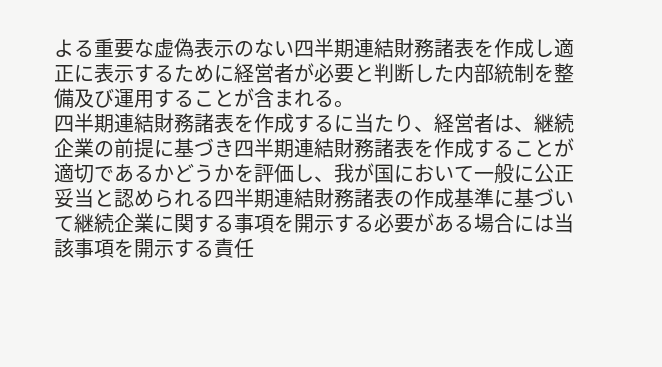よる重要な虚偽表示のない四半期連結財務諸表を作成し適正に表示するために経営者が必要と判断した内部統制を整備及び運用することが含まれる。
四半期連結財務諸表を作成するに当たり、経営者は、継続企業の前提に基づき四半期連結財務諸表を作成することが適切であるかどうかを評価し、我が国において一般に公正妥当と認められる四半期連結財務諸表の作成基準に基づいて継続企業に関する事項を開示する必要がある場合には当該事項を開示する責任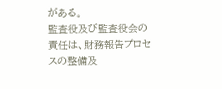がある。
監査役及び監査役会の責任は、財務報告プロセスの整備及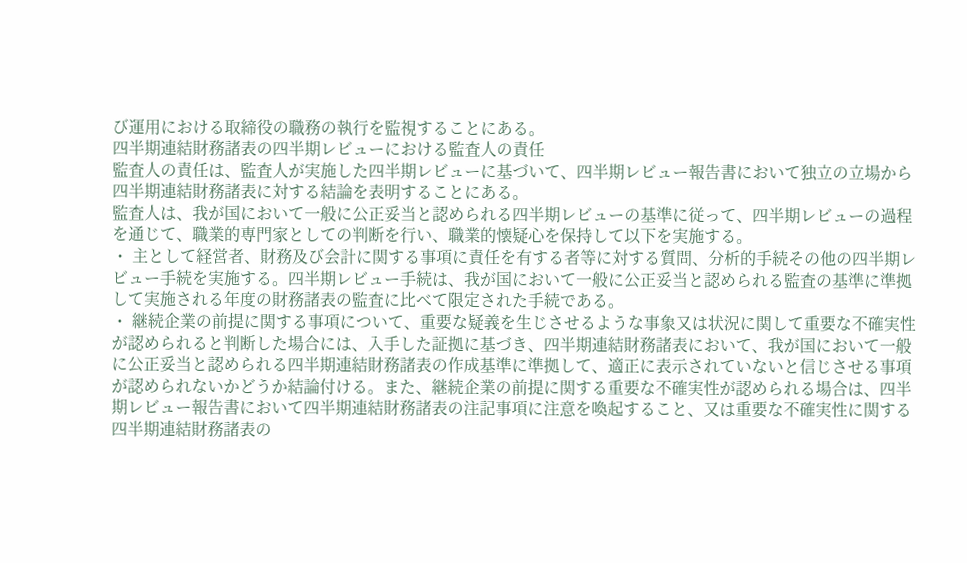び運用における取締役の職務の執行を監視することにある。
四半期連結財務諸表の四半期レビューにおける監査人の責任
監査人の責任は、監査人が実施した四半期レビューに基づいて、四半期レビュー報告書において独立の立場から四半期連結財務諸表に対する結論を表明することにある。
監査人は、我が国において一般に公正妥当と認められる四半期レビューの基準に従って、四半期レビューの過程を通じて、職業的専門家としての判断を行い、職業的懐疑心を保持して以下を実施する。
・ 主として経営者、財務及び会計に関する事項に責任を有する者等に対する質問、分析的手続その他の四半期レビュー手続を実施する。四半期レビュー手続は、我が国において一般に公正妥当と認められる監査の基準に準拠して実施される年度の財務諸表の監査に比べて限定された手続である。
・ 継続企業の前提に関する事項について、重要な疑義を生じさせるような事象又は状況に関して重要な不確実性が認められると判断した場合には、入手した証拠に基づき、四半期連結財務諸表において、我が国において一般に公正妥当と認められる四半期連結財務諸表の作成基準に準拠して、適正に表示されていないと信じさせる事項が認められないかどうか結論付ける。また、継続企業の前提に関する重要な不確実性が認められる場合は、四半期レビュー報告書において四半期連結財務諸表の注記事項に注意を喚起すること、又は重要な不確実性に関する四半期連結財務諸表の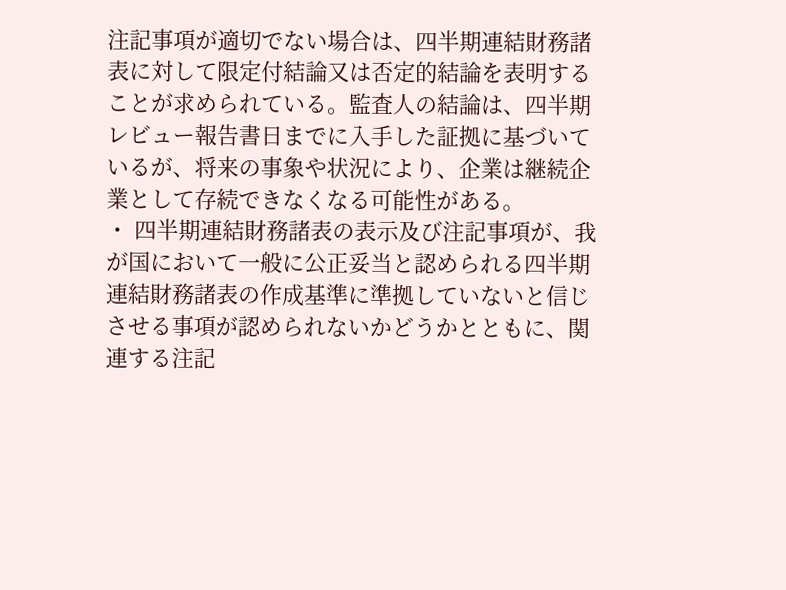注記事項が適切でない場合は、四半期連結財務諸表に対して限定付結論又は否定的結論を表明することが求められている。監査人の結論は、四半期レビュー報告書日までに入手した証拠に基づいているが、将来の事象や状況により、企業は継続企業として存続できなくなる可能性がある。
・ 四半期連結財務諸表の表示及び注記事項が、我が国において一般に公正妥当と認められる四半期連結財務諸表の作成基準に準拠していないと信じさせる事項が認められないかどうかとともに、関連する注記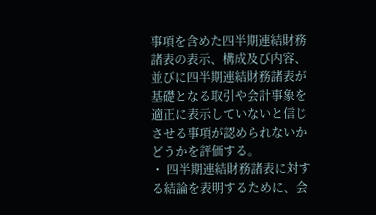事項を含めた四半期連結財務諸表の表示、構成及び内容、並びに四半期連結財務諸表が基礎となる取引や会計事象を適正に表示していないと信じさせる事項が認められないかどうかを評価する。
・ 四半期連結財務諸表に対する結論を表明するために、会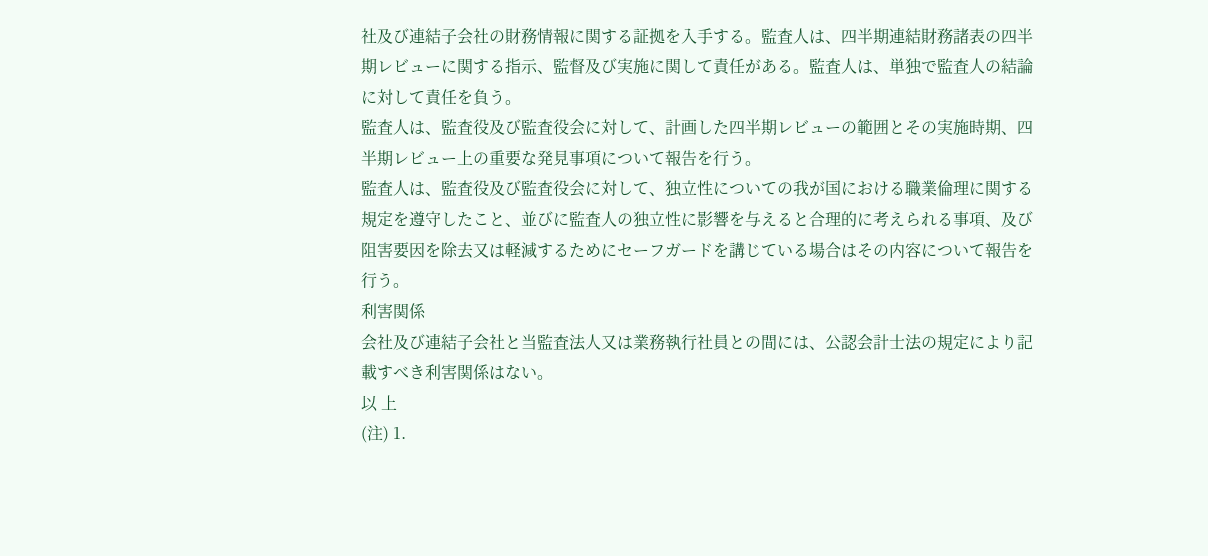社及び連結子会社の財務情報に関する証拠を入手する。監査人は、四半期連結財務諸表の四半期レビューに関する指示、監督及び実施に関して責任がある。監査人は、単独で監査人の結論に対して責任を負う。
監査人は、監査役及び監査役会に対して、計画した四半期レビューの範囲とその実施時期、四半期レビュー上の重要な発見事項について報告を行う。
監査人は、監査役及び監査役会に対して、独立性についての我が国における職業倫理に関する規定を遵守したこと、並びに監査人の独立性に影響を与えると合理的に考えられる事項、及び阻害要因を除去又は軽減するためにセーフガードを講じている場合はその内容について報告を行う。
利害関係
会社及び連結子会社と当監査法人又は業務執行社員との間には、公認会計士法の規定により記載すべき利害関係はない。
以 上
(注) 1.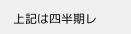上記は四半期レ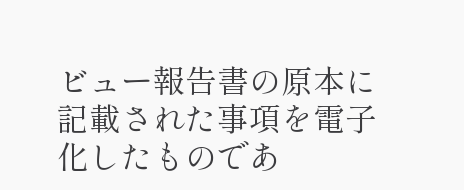ビュー報告書の原本に記載された事項を電子化したものであ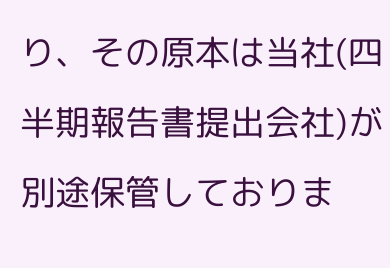り、その原本は当社(四半期報告書提出会社)が別途保管しておりま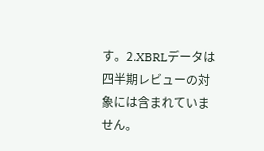す。2.XBRLデータは四半期レビューの対象には含まれていません。